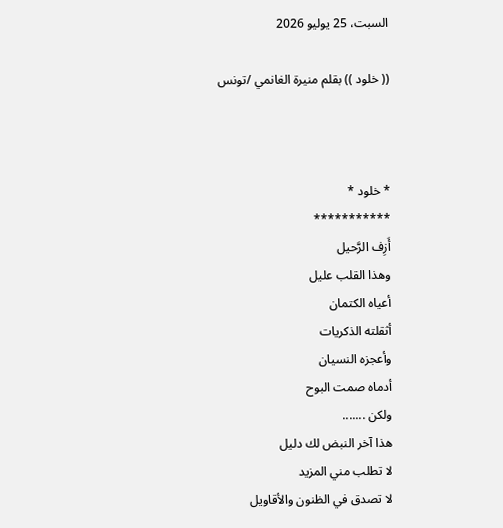السبت، 25 يوليو 2026

(( خلود )) بقلم منيرة الغانمي /تونس



* خلود *
***********
أَزِف الرَّحيل
وهذا القلب عليل
أعياه الكتمان
أثقلته الذكريات
وأعجزه النسيان
أدماه صمت البوح
ولكن .......
هذا آخر النبض لك دليل
لا تطلب مني المزيد
لا تصدق في الظنون والأقاويل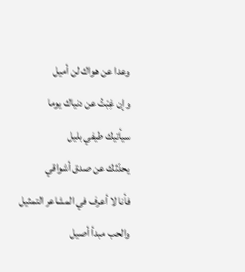وعدا عن هواك لن أميل
وإن غِبْتُ عن دنياك يوما
سيأتيك طيفي بليل
يحدّثك عن صدق أشواقي
فأنا لا أعرف في المشاعر التمثيل
والحب مبدأ أصيل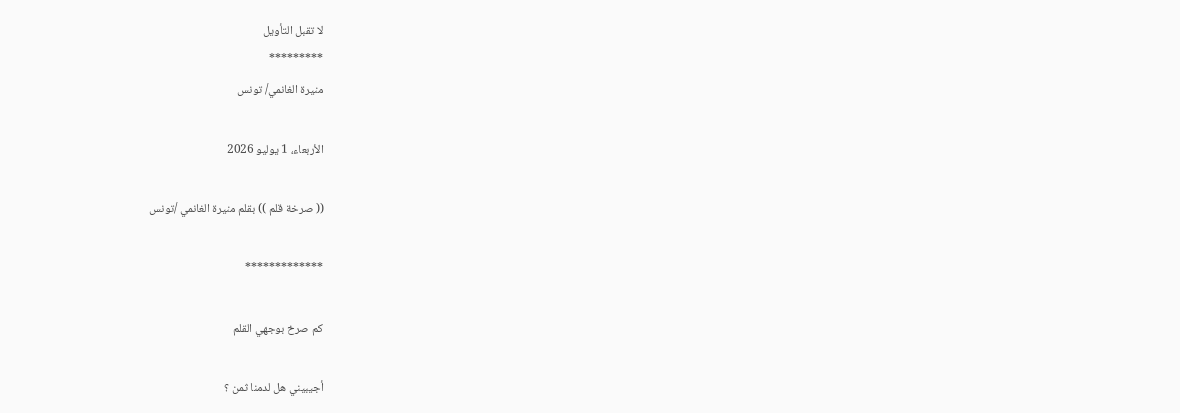لا تقبل التأويل
*********
منيرة الغانمي/ تونس

الأربعاء، 1 يوليو 2026

(( صرخة قلم )) بقلم منيرة الغانمي /تونس

*************

كم صرخ بوجهي القلم

أجيبيني هل لدمنا ثمن ؟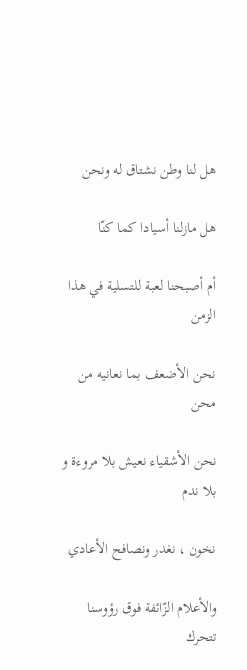هل لنا وطن نشتاق له ونحن

هل مازلنا أسيادا كما كنّا

أم أصبحنا لعبة للتسلية في هذا الزمن

نحن الأضعف بما نعانيه من محن

نحن الأشقياء نعيش بلا مروءة و بلا ندم

نخون ، نغدر ونصافح الأعادي

والأعلام الزّائفة فوق رؤوسنا تتحرك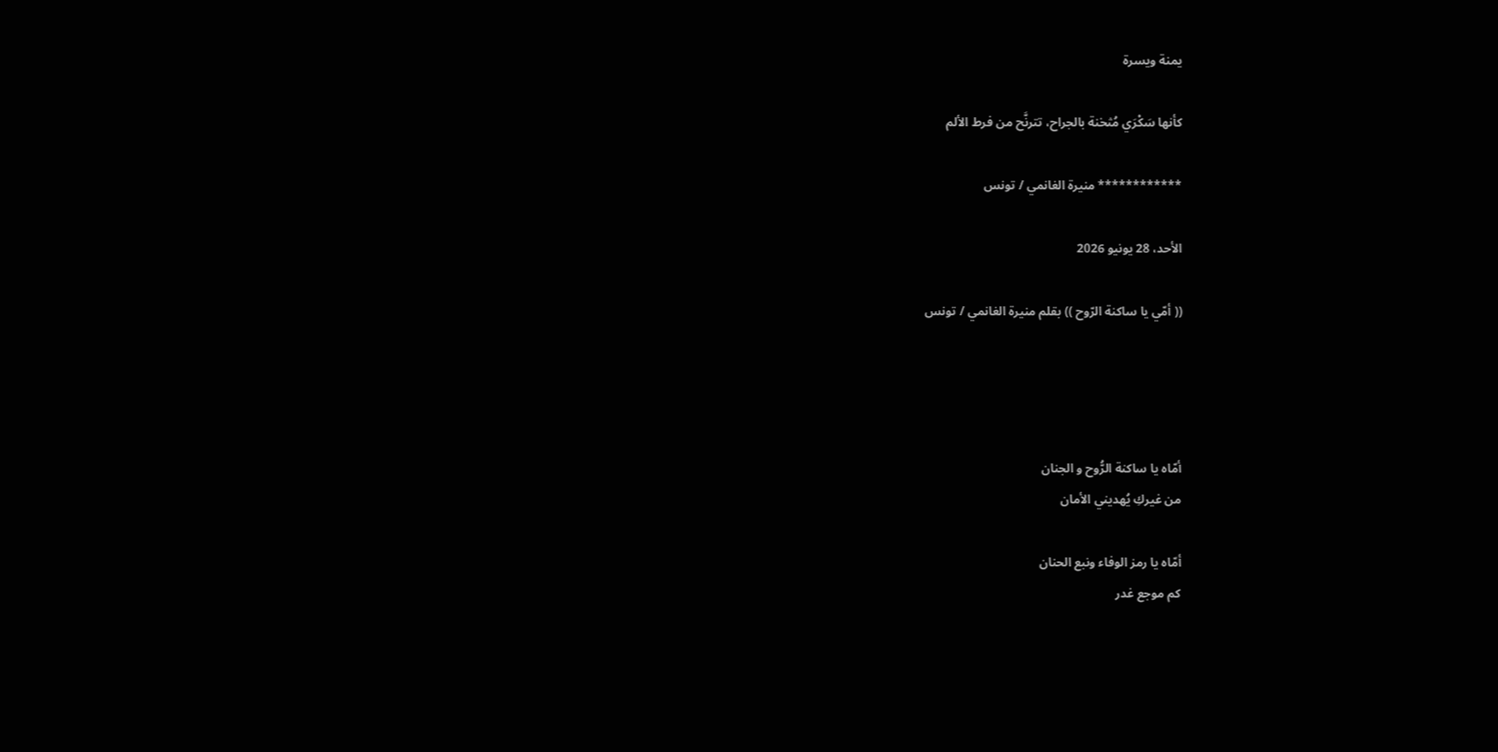يمنة ويسرة

كأنها سَكْرَي مُثخنة بالجراح، تترنَّح من فرط الألم

************ منيرة الغانمي / تونس

الأحد، 28 يونيو 2026

(( أمّي يا ساكنة الرّوح )) بقلم منيرة الغانمي / تونس




أمّاه يا ساكنة الرُّوح و الجنان
من غيركِ يُهديني الأمان

أمّاه يا رمز الوفاء ونبع الحنان
كم موجع غدر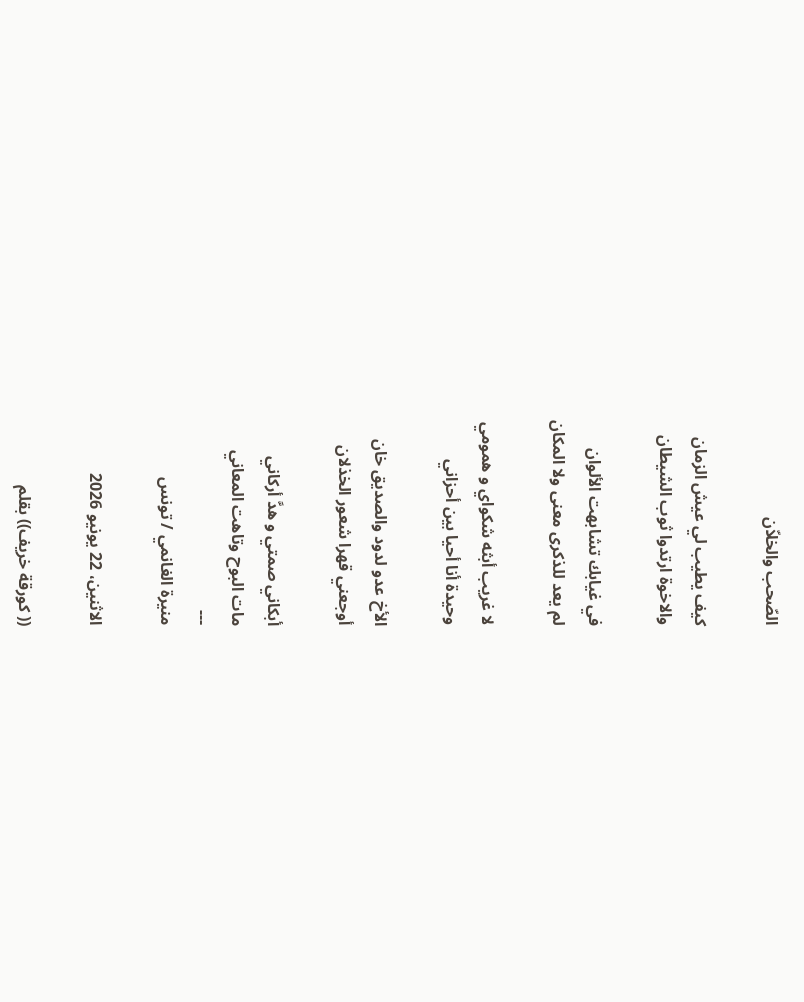الصّحب والخلاّن

كيف يطيب لي عيش الزمان
والاخوة ارتدوا ثوب الشيطان

في غيابك تشابهت الألوان
لم يعد للذكرى معنى ولا المكان

لا غريب أبثه شكواي و همومي
وحيدة أنا أحيا بين أحزاني

الأخ عدو لدود والصديق خان
أوجعني قهرا شعور الخذلان

أبكاني صمتي و هدَّ أركاني
مات البوح وتاهت المعاني
---
منيرة الغانمي / تونس

الاثنين، 22 يونيو 2026

(( كورقة خريف)) بقلم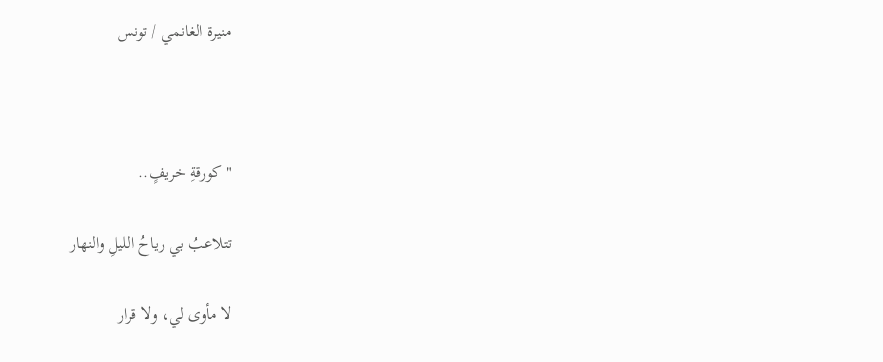منيرة الغانمي / تونس



"كورقةِ خريفٍ..

تتلاعبُ بي رياحُ الليلِ والنهار

لا مأوى لي، ولا قرار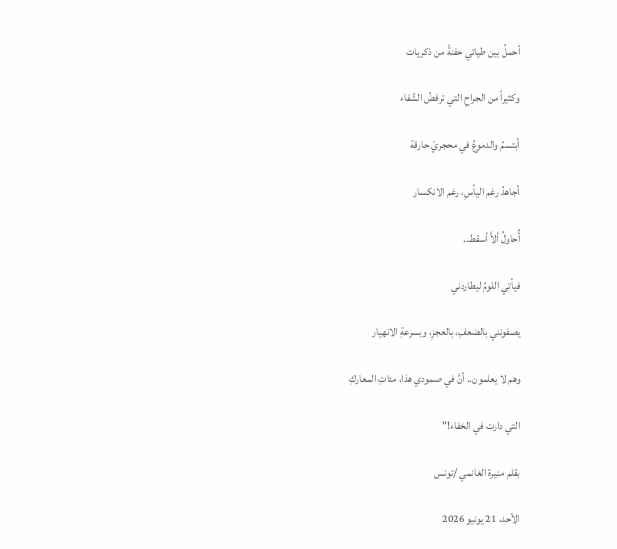أحملُ بين طياتي حفنةً من ذكريات

وكثيراً من الجراحِ التي ترفضُ الشّفاء

أبتسمُ والدموعُ في محجريّ حارقة

أجاهدُ رغم اليأسِ، رغم الانكسار

أُحاولُ ألاَّ أسقط..

فيأتي اللومُ ليطاردني

يصفونني بالضعفِ، بالعجزِ، وبسرعةِ الانهيار

وهم لا يعلمون.. أنَّ في صمودي هذا، مئاتِ المعاركِ

التي دارت في الخفاء!"

بقلم منيرة الغانمي /تونس

الأحد، 21 يونيو 2026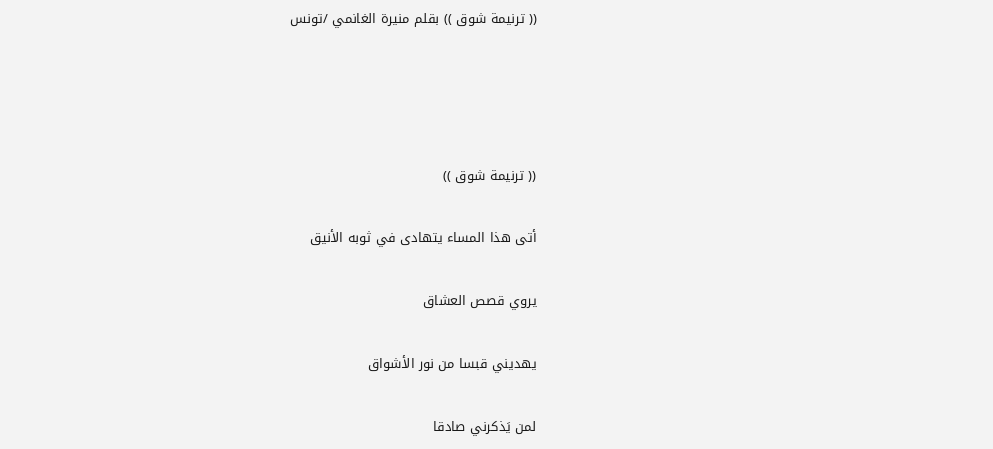(( ترنيمة شوق )) بقلم منيرة الغانمي /تونس




(( ترنيمة شوق ))

أتى هذا المساء يتهادى في ثوبه الأنيق

يروي قصص العشاق

يهديني قبسا من نور الأشواق

لمن يَذكرني صادقا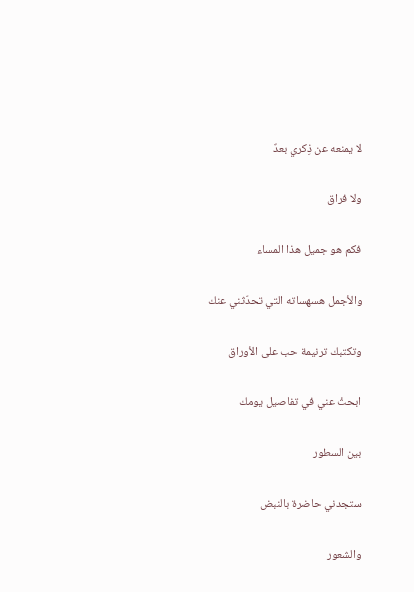لا يمنعه عن ذِكري بعدٌ

ولا فراق

فكم هو جميل هذا المساء

والأجمل هسهساته التي تحدّثني عنك

وتكتبك ترنيمة حب على الأوراق

ابحثْ عني في تفاصيل يومك

بين السطور

ستجدني حاضرة بالنبض

والشعور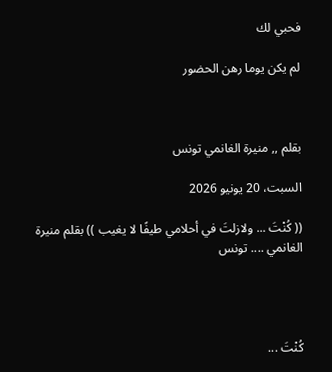فحبي لك

لم يكن يوما رهن الحضور



بقلم ,, منيرة الغانمي تونس

السبت، 20 يونيو 2026

(( كُنْتَ ... ولازلتَ في أحلامي طيفًا لا يغيب )) بقلم منيرة الغانمي .... تونس




كُنْتَ ...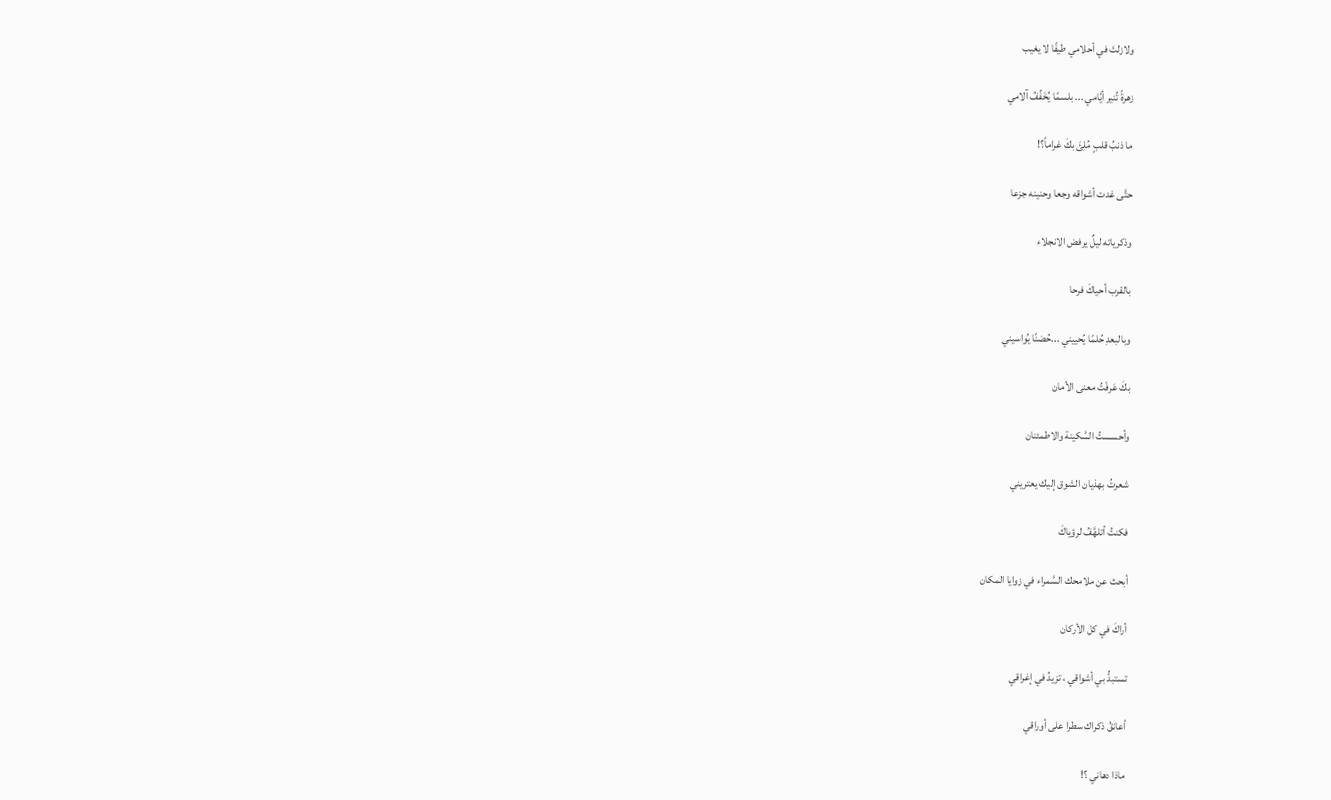ولازلتَ في أحلامي طيفًا لا يغيب

زهرةً تُنير أيَّامي ... بلسمًا يُخَفِّفُ آلامي

ما ذنبُ قلبٍ مُلِئَ بكَ غراماً؟!

حتَّى غدت أشواقه وجعا وحنينه جزعا

وذكرياته ليلٌ يرفض الانجلاء

بالقرب أحياكَ فرحا

وبالبعدِ حُلمًا يُحييني ...حُضنًا يُواسيني

بكَ عَرفْتُ معنى الأمان

وأحسستُ السَّكينة والاطمئنان

شعرتُ بهذيان الشوق إليك يعتريني

فكنتُ أتلهَّفُ لرؤياكَ

أبحث عن ملامحك السَّمراء في زوايا المكان

أراكَ في كل الأركان

تستبدُّ بي أشواقي ، تزيدُ في إغراقي

أعانقُ ذكراك سطرا على أوراقي

ماذا دهاني ؟!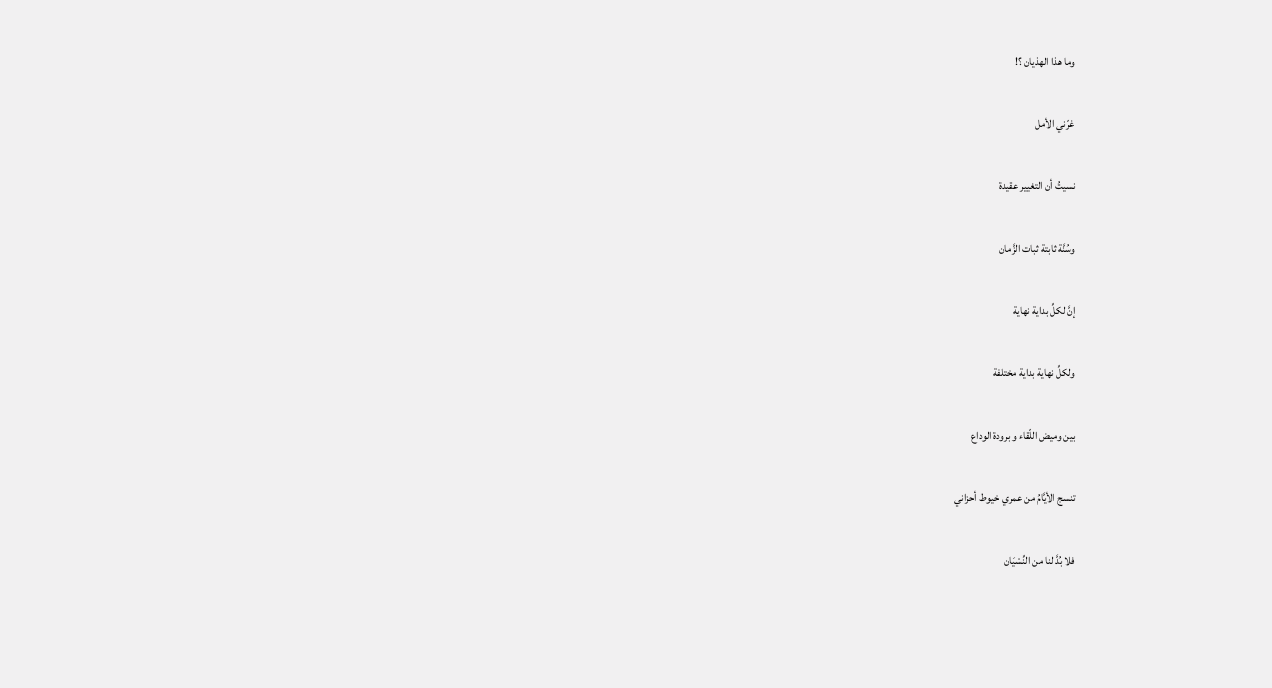وما هذا الهذيان ؟!

غرّني الأمل

نسيتُ أن التغيير عقيدة

وسُنَّة ثابتة ثبات الزَّمان

إنَّ لكلِّ بداية نهاية

ولكلِّ نهاية بداية مختلفة

بين وميض اللّقاء و برودة الوداع

تنسج الأيَّامُ من عمري خيوط أحزاني

فلا بُدَّ لنا من النِّسْيَان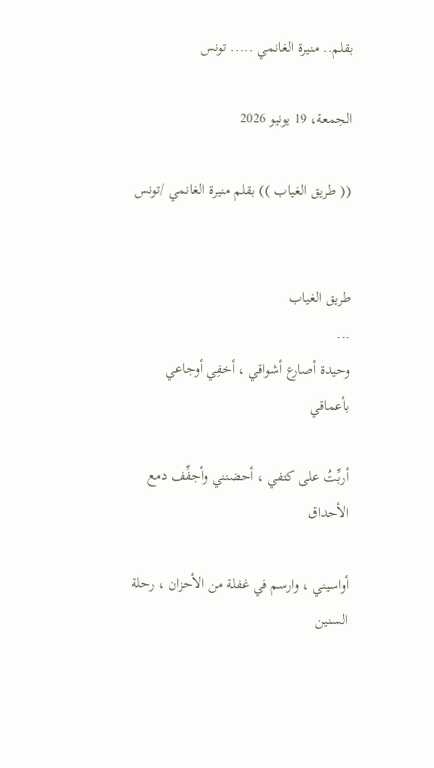بقلم.. منيرة الغانمي ..... تونس

الجمعة، 19 يونيو 2026

(( طريق الغياب )) بقلم منيرة الغانمي /تونس


طريق الغياب
...
وحيدة أصارع أشواقي ، أخفِي أوجاعي بأعماقي

أربِّتُ على كتفي ، أحضنني وأجفِّف دمع الأحداق

أواسيني ، وارسم في غفلة من الأحزان ، رحلة السنين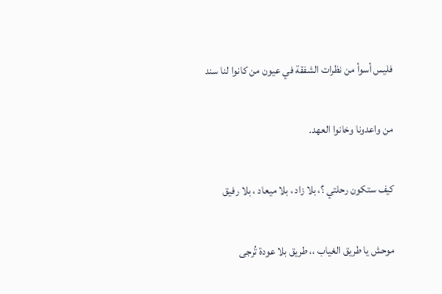فليس أسوأ من نظرات الشفقة في عيون من كانوا لنا سند

من واعدونا وخانوا العهد.

كيف ستكون رحلتي ؟، بلا زاد ، بلا ميعاد ، بلا رفيق

موحش يا طريق الغياب ،، طريق بلا عودة تُرجى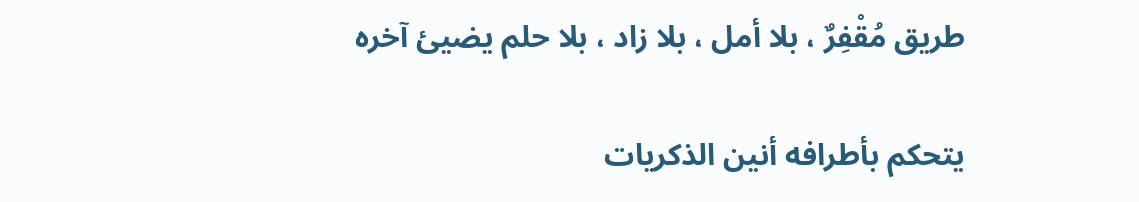طريق مُقْفِرٌ ، بلا أمل ، بلا زاد ، بلا حلم يضيئ آخره

يتحكم بأطرافه أنين الذكريات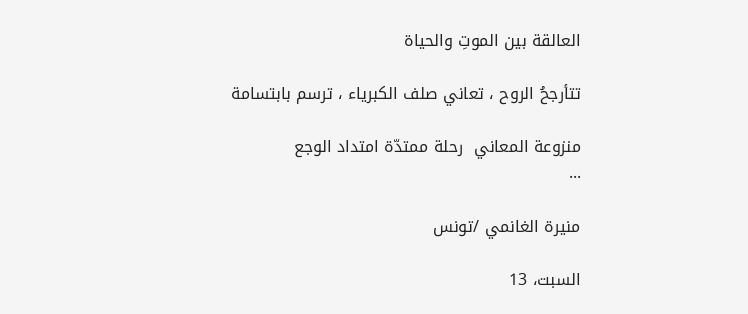العالقة بين الموتِ والحياة

تتأرجحُ الروح ، تعاني صلف الكبرياء ، ترسم بابتسامة

منزوعة المعاني  رحلة ممتدّة امتداد الوجع
...

منيرة الغانمي /تونس

السبت، 13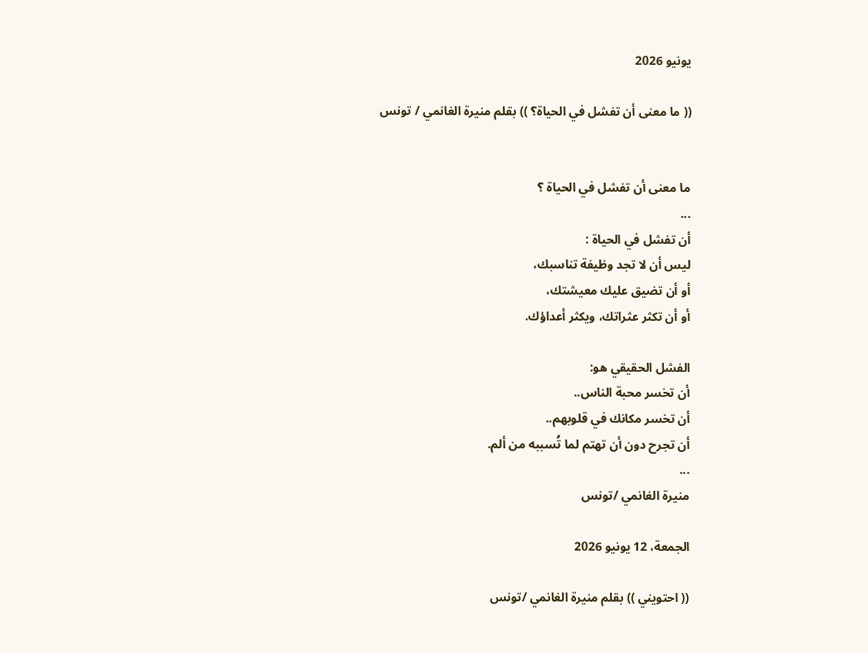يونيو 2026

(( ما معنى أن تفشل في الحياة؟ )) بقلم منيرة الغانمي / تونس


ما معنى أن تفشل في الحياة ؟
...
أن تفشل في الحياة :
ليس أن لا تجد وظيفة تناسبك،
أو أن تضيق عليك معيشتك،
أو أن تكثر عثراتك، ويكثر أعداؤك.

الفشل الحقيقي هو:
أن تخسر محبة الناس..
أن تخسر مكانك في قلوبهم..
أن تجرح دون أن تهتم لما تُسببه من ألم.
...
منيرة الغانمي /تونس

الجمعة، 12 يونيو 2026

(( احتويني )) بقلم منيرة الغانمي /تونس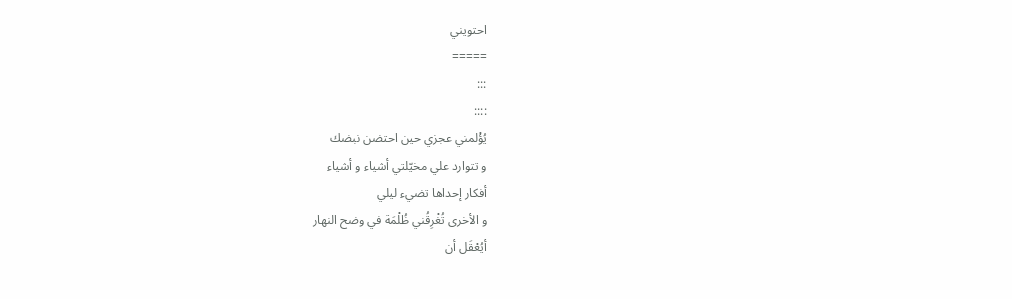احتويني
=====
:::
::::
يُؤْلمني عجزي حين احتضن نبضك
و تتوارد علي مخيّلتي أشياء و أشياء
أفكار إحداها تضيء ليلي
و الأخرى تُغْرِقُني ظُلْمَة في وضح النهار
أيُعْقَل أن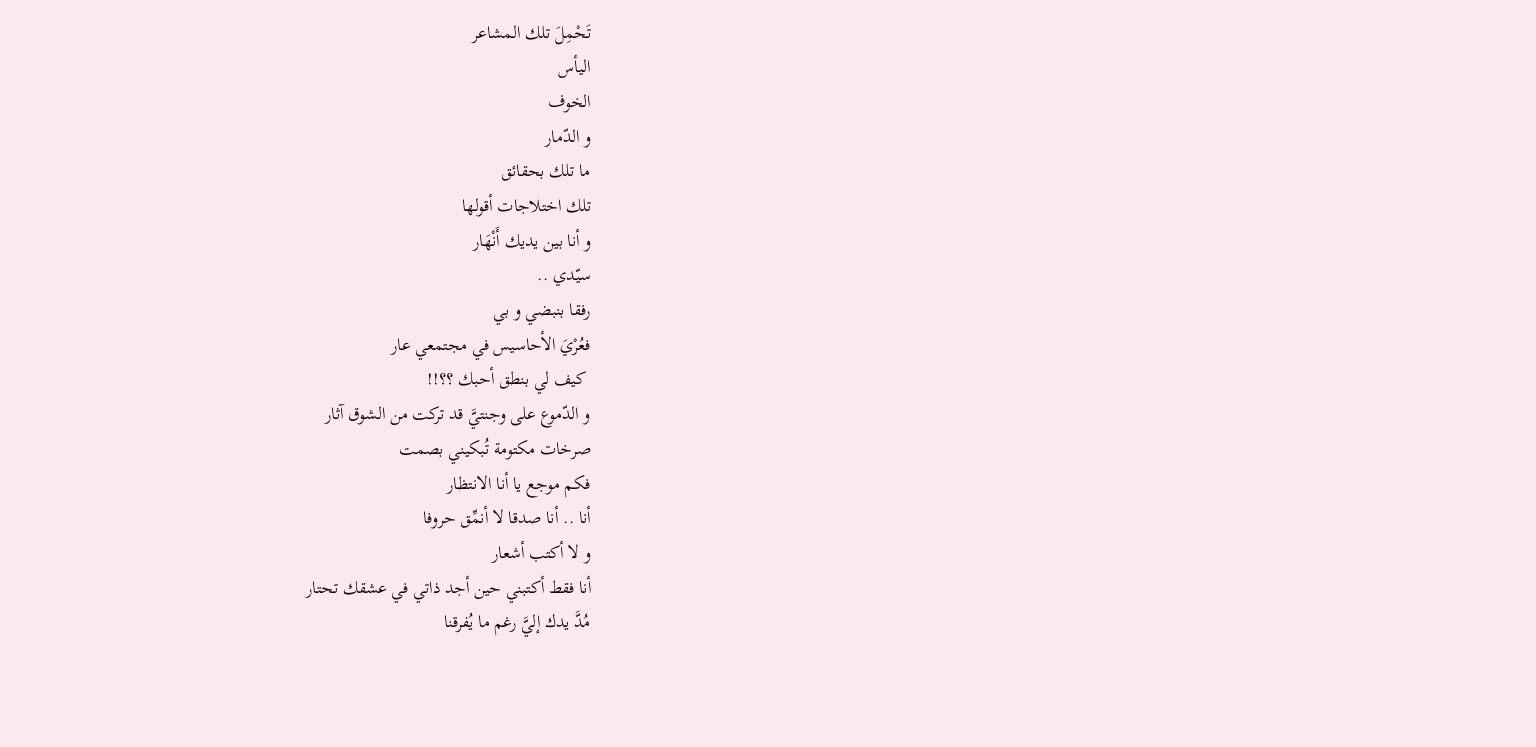تَحْمِلَ تلك المشاعر
اليأس
الخوف
و الدّمار
ما تلك بحقائق
تلك اختلاجات أقولها
و أنا بين يديك أَنْهَار
سيّدي ..
رفقا بنبضي و بي
فعُرْيَ الأحاسيس في مجتمعي عار
 كيف لي بنطق أحبك ؟؟!!
و الدّموع على وجنتيَّ قد تركت من الشوق آثار
صرخات مكتومة تُبكيني بصمت
فكم موجع يا أنا الانتظار
أنا .. أنا صدقا لا أنمِّق حروفا
و لا أكتب أشعار
أنا فقط أكتبني حين أجد ذاتي في عشقك تحتار
مُدَّ يدك إليَّ رغم ما يُفرقنا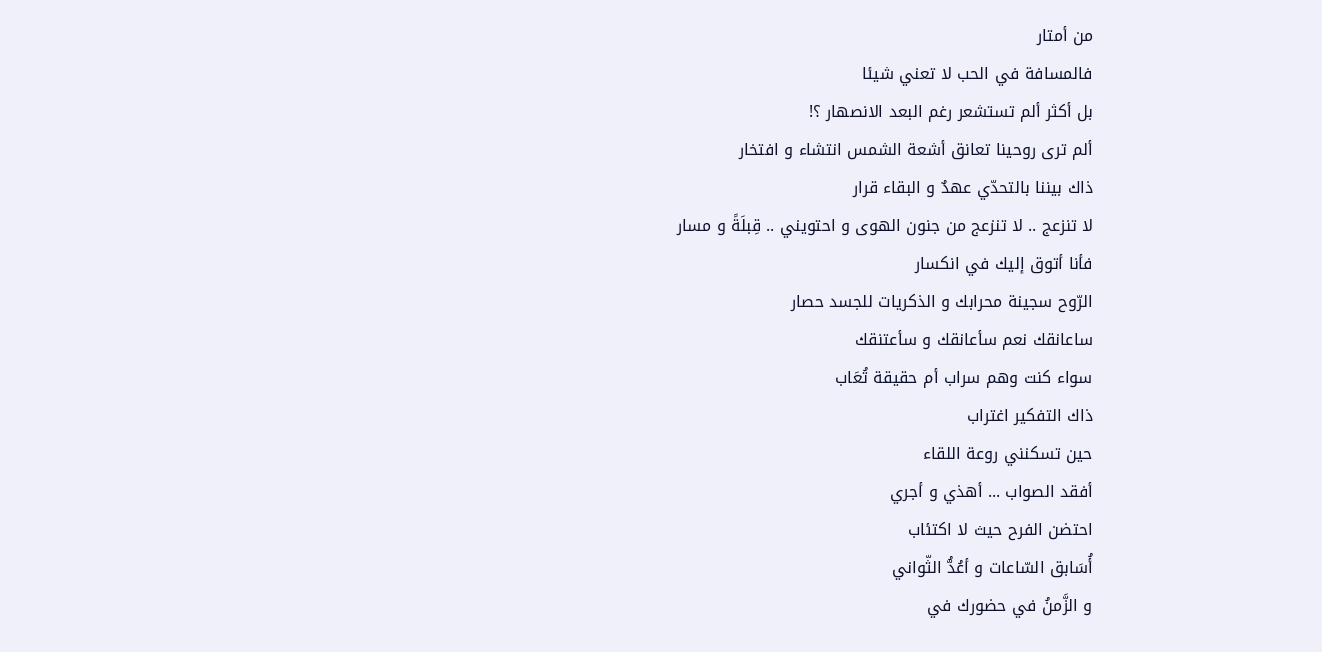من أمتار
فالمسافة في الحب لا تعني شيئا
بل أكثر ألم تستشعر رغم البعد الانصهار ؟!
ألم ترى روحينا تعانق أشعة الشمس انتشاء و افتخار
ذاك بيننا بالتحدّي عهدٌ و البقاء قرار
لا تنزعج .. لا تنزعج من جنون الهوى و احتويني .. قِبلَةً و مسار
فأنا أتوق إليك في انكسار
الرّوح سجينة محرابك و الذكريات للجسد حصار
ساعانقك نعم سأعانقك و سأعتنقك
سواء كنت وهم سراب أم حقيقة تُعَاب
ذاك التفكير اغتراب
حين تسكنني روعة اللقاء
أفقد الصواب ... أهذي و أجري
احتضن الفرح حيث لا اكتئاب
أُسَابق السّاعات و أعُدُّ الثّواني
و الزَّمنُ في حضورك في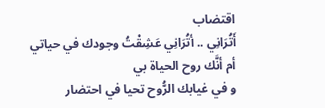اقتضاب
أَتُرَانِي .. أتُرَانِي عَشِقْتُ وجودك في حياتي
أم أنَّك روح الحياة بي
و في غيابك الرُّوح تحيا في احتضار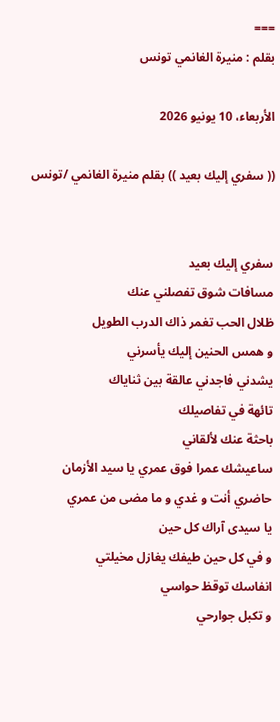===
بقلم : منيرة الغانمي تونس

الأربعاء، 10 يونيو 2026

(( سفري إليك بعيد )) بقلم منيرة الغانمي /تونس


سفري إليك بعيد
مسافات شوق تفصلني عنك
ظلال الحب تغمر ذاك الدرب الطويل
و همس الحنين إليك يأسرني
يشدني فاجدني عالقة بين ثناياك
تائهة في تفاصيلك
باحثة عنك لألقاني
ساعيشك عمرا فوق عمري يا سيد الأزمان
حاضري أنت و غدي و ما مضى من عمري
يا سيدى آراك كل حين
و في كل حين طيفك يغازل مخيلتي
انفاسك توقظ حواسي
و تكبل جوارحي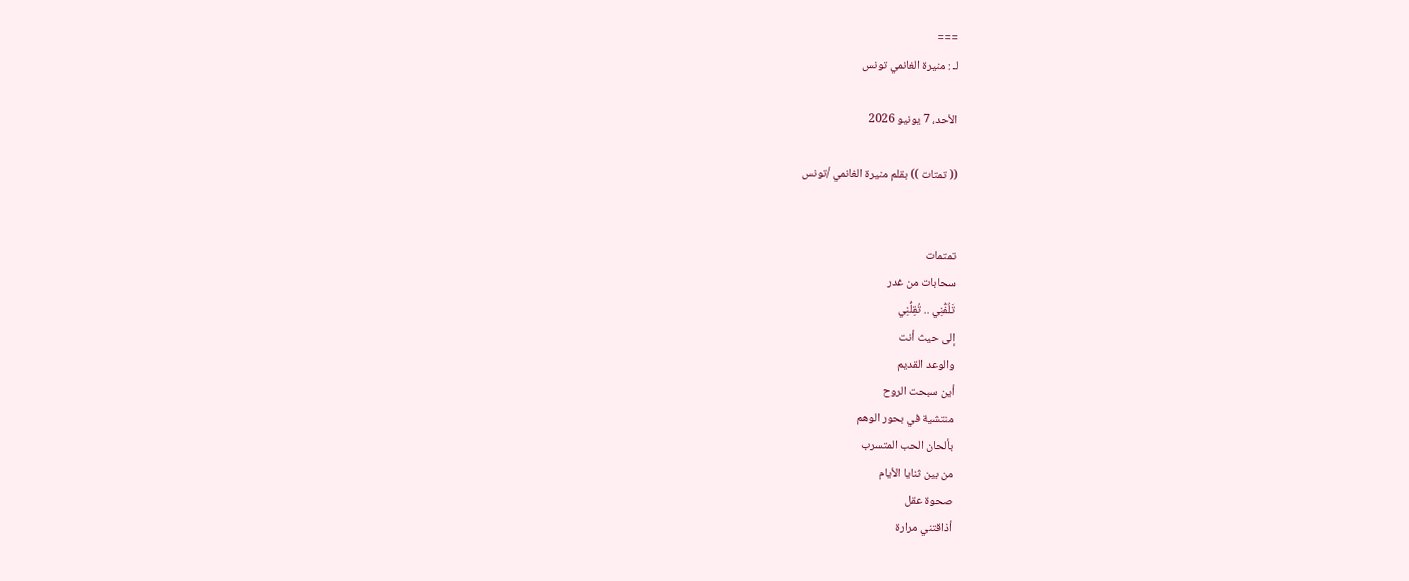===
لـ : منيرة الغانمي تونس

الأحد، 7 يونيو 2026

(( تمتات )) بقلم منيرة الغانمي /تونس


تمتمات
سحابات من غدر
تَلُفُّنِي .. تُقِلُّنِي
إلى حيث أنت
والوعد القديم
أين سبحت الروح
منتشية في بحور الوهم
بألحان الحب المتسرب
من بين ثنايا الأيام
صحوة عقل
أذاقتني مرارة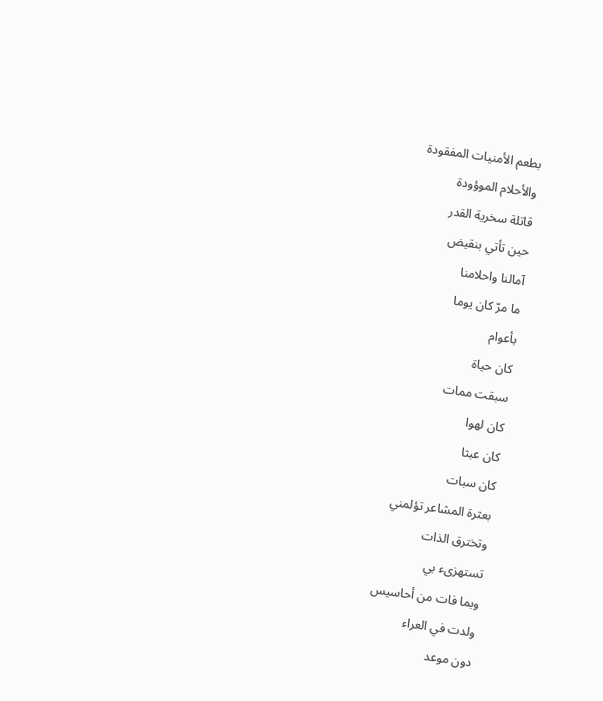بطعم الأمنيات المفقودة
والأحلام الموؤودة
قاتلة سخرية القدر
حين تأتي بنقيض
آمالنا واحلامنا
ما مرّ كان يوما
بأعوام
كان حياة
سبقت ممات
كان لهوا
كان عبثا
كان سبات
بعثرة المشاعر تؤلمني
وتخترق الذات
تستهزىء بي
وبما فات من أحاسيس
ولدت في العراء
دون موعد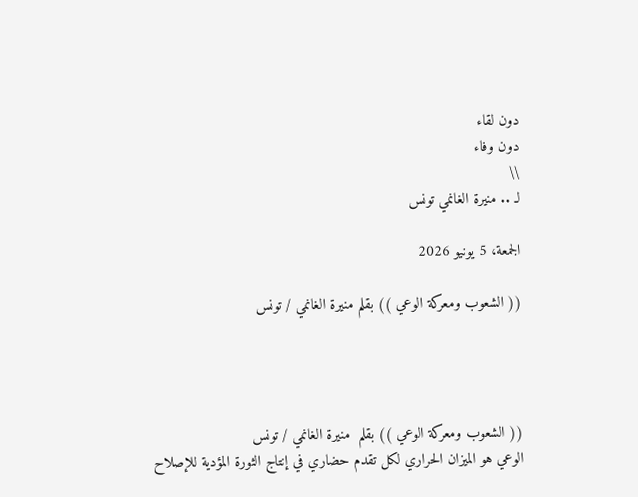دون لقاء
دون وفاء
\\
لـ .. منيرة الغانمي تونس

الجمعة، 5 يونيو 2026

(( الشعوب ومعركة الوعي )) بقلم منيرة الغانمي / تونس




(( الشعوب ومعركة الوعي )) بقلم  منيرة الغانمي / تونس
الوعي هو الميزان الحراري لكل تقدم حضاري في إنتاج الثورة المؤدية للإصلاح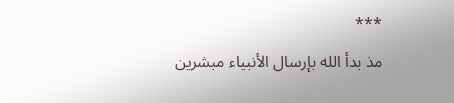***
مذ بدأ الله بإرسال الأنبياء مبشرين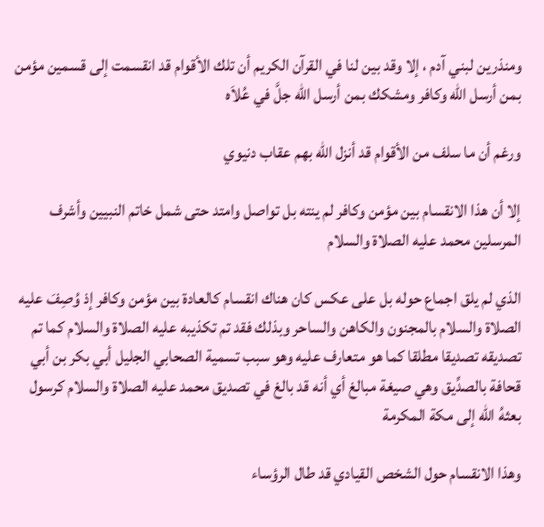ومنذرين لبني آدم ، إلا وقد بين لنا في القرآن الكريم أن تلك الأقوام قد انقسمت إلى قسمين مؤمن بمن أرسل الله وكافر ومشكك بمن أرسل الله جلَّ في عُلاَه

ورغم أن ما سلف من الأقوام قد أنزل الله بهم عقاب دنيوي

إلا أن هذا الانقسام بين مؤمن وكافر لم ينته بل تواصل وامتد حتى شمل خاتم النبيين وأشرف المرسلين محمد عليه الصلاة والسلام

الذي لم يلق اجماع حوله بل على عكس كان هناك انقسام كالعادة بين مؤمن وكافر إذ وُصِفَ عليه الصلاة والسلام بالمجنون والكاهن والساحر وبذلك فقد تم تكذيبه عليه الصلاة والسلام كما تم تصديقه تصديقا مطلقا كما هو متعارف عليه وهو سبب تسمية الصحابي الجليل أبي بكر بن أبي قحافة بالصدِّيق وهي صيغة مبالغ أي أنه قد بالغ في تصديق محمد عليه الصلاة والسلام كرسول بعثهُ الله إلى مكة المكرمة

وهذا الانقسام حول الشخص القيادي قد طال الرؤساء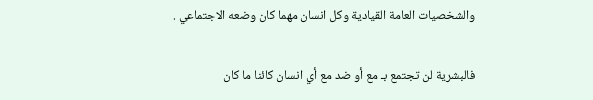والشخصيات العامة القيادية وكل انسان مهما كان وضعه الاجتماعي .

فالبشرية لن تجتمع بـ مع أو ضد مع أي انسان كائنا ما كان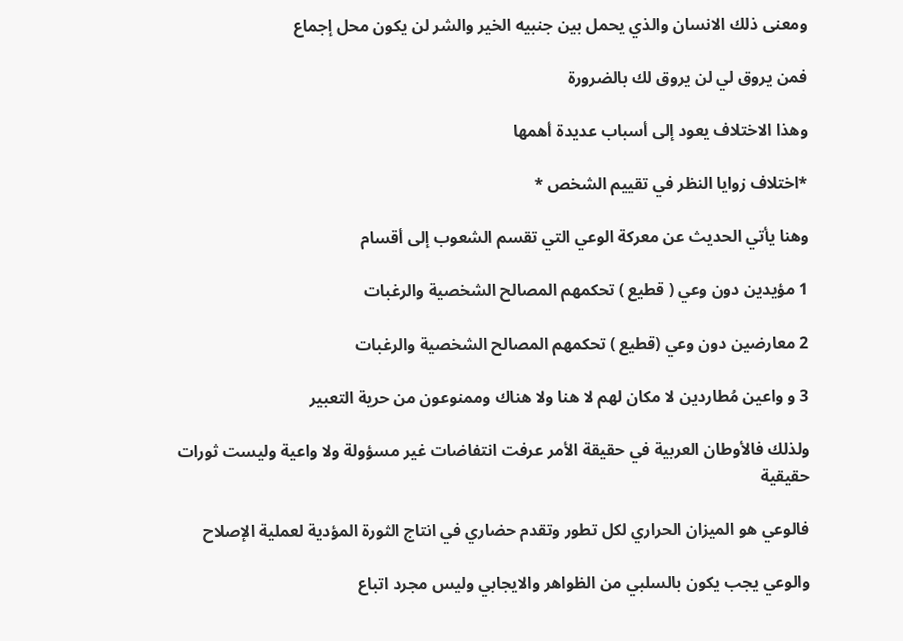ومعنى ذلك الانسان والذي يحمل بين جنبيه الخير والشر لن يكون محل إجماع

فمن يروق لي لن يروق لك بالضرورة

وهذا الاختلاف يعود إلى أسباب عديدة أهمها

*اختلاف زوايا النظر في تقييم الشخص *

وهنا يأتي الحديث عن معركة الوعي التي تقسم الشعوب إلى أقسام

1 مؤيدين دون وعي ( قطيع ) تحكمهم المصالح الشخصية والرغبات

2 معارضين دون وعي (قطيع ) تحكمهم المصالح الشخصية والرغبات

3 و واعين مُطاردين لا مكان لهم لا هنا ولا هناك وممنوعون من حرية التعبير

ولذلك فالأوطان العربية في حقيقة الأمر عرفت انتفاضات غير مسؤولة ولا واعية وليست ثورات حقيقية

فالوعي هو الميزان الحراري لكل تطور وتقدم حضاري في انتاج الثورة المؤدية لعملية الإصلاح

والوعي يجب يكون بالسلبي من الظواهر والايجابي وليس مجرد اتباع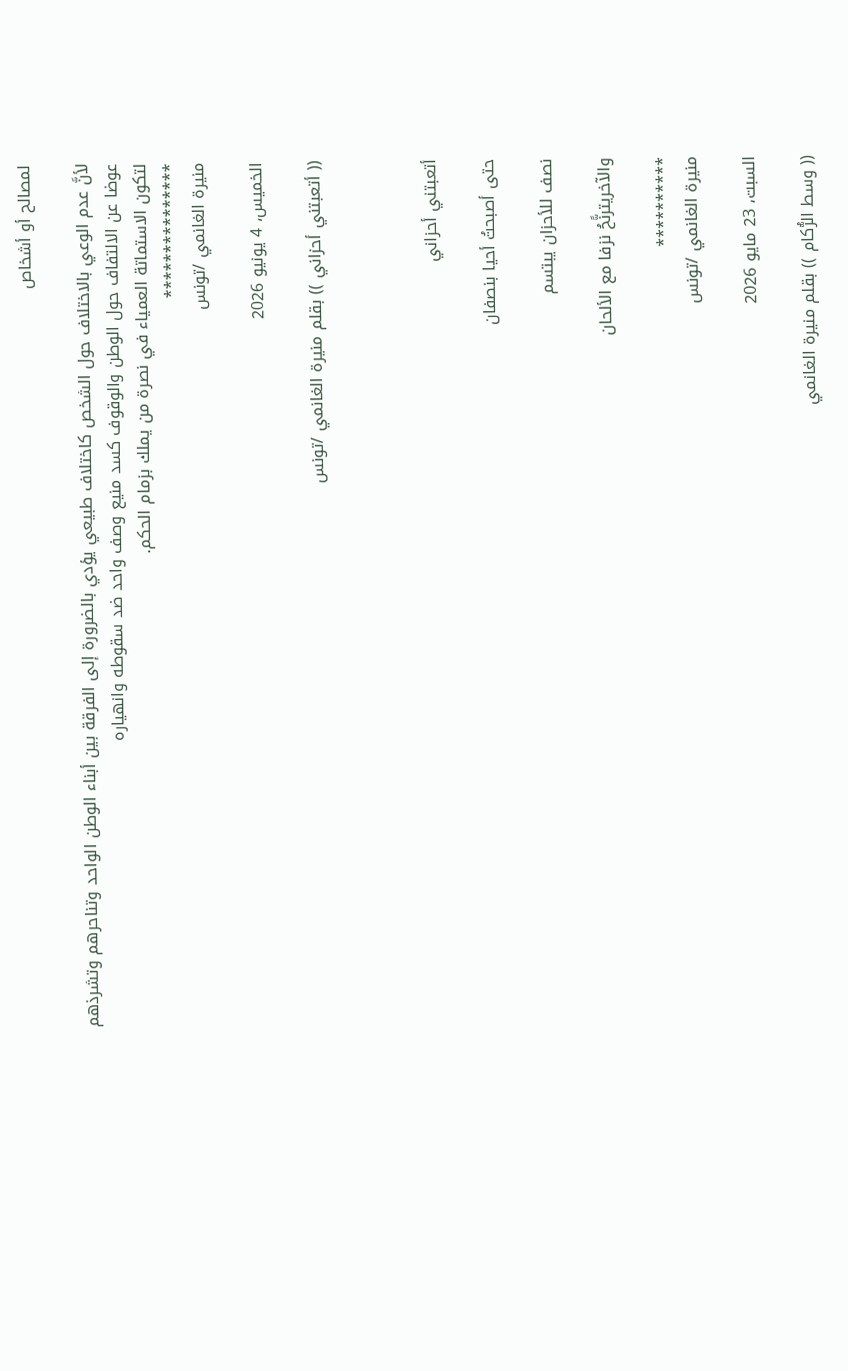لمصالح أو أشخاص

لأنَّ عدم الوعي بالاختلاف حول الشخص كاختلاف طبيعي يؤدي بالضرورة إلى الفرقة بين أبناء الوطن الواحد وتناحرهم وتشرذهم عوضا عن الالتفاف حول الوطن والوقوف كسد منيع وصف واحد ضد سقوطه وانهياره
لتكون الاستماتة العمياء في نصرة من يملك بزمام الحكم.
***************
منيرة الغانمي /تونس

الخميس، 4 يونيو 2026

(( أتعبتني أحزاني )) بقلم منيرة الغانمي /تونس



أتعبتني أحزاني

حتى أصبحتُ أحيا بنصفان

نصف للأحزان يبتسم

والآخريترنًّحُ نزفا مع الألحان

**********
منيرة الغانمي /تونس

السبت، 23 مايو 2026

(( وسط الرُّكام )) بقلم منيرة الغانمي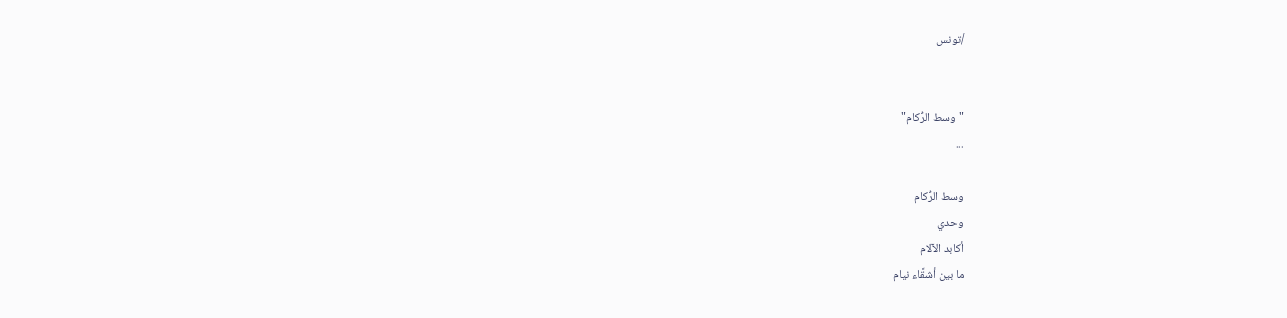/تونس


"وسط الرُّكام"
...

وسط الرُّكام
وحدي
أكابد الآلام
ما بين أشقَّاء نيام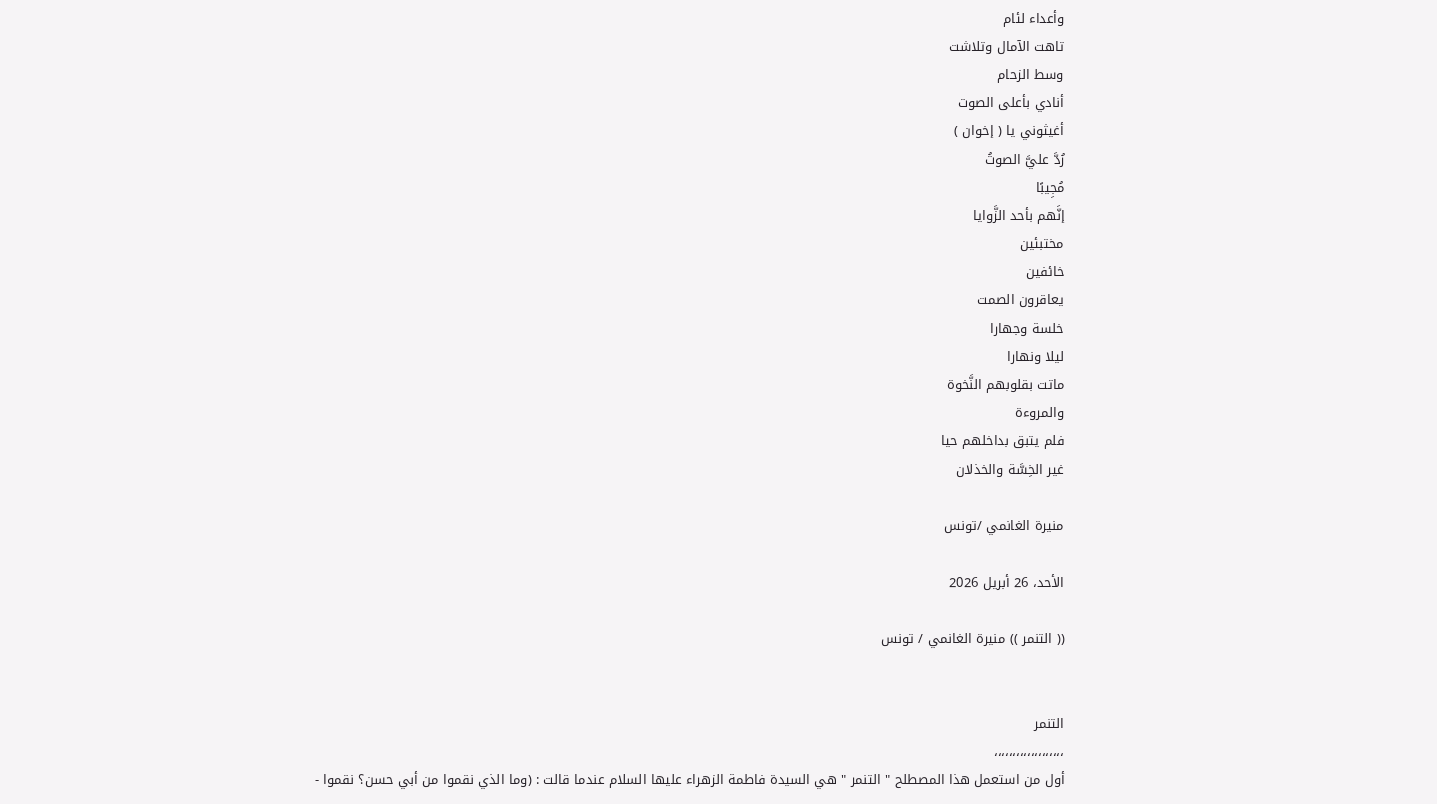وأعداء لئام
تاهت الآمال وتلاشت
وسط الزحام
أنادي بأعلى الصوت
أغيثوني يا ( إخوان )
رُدَّ عليَّ الصوتُ
مُجِيبًا
إنَّهم بأحد الزَّوايا
مختبئين
خائفين
يعاقرون الصمت
خلسة وجهارا
ليلا ونهارا
ماتت بقلوبهم النَّخوة
والمروءة
فلم يتبق بداخلهم حيا
غير الخِسَّة والخذلان

منيرة الغانمي /تونس

الأحد، 26 أبريل 2026

(( التنمر )) منيرة الغانمي / تونس


التنمر
،،،،،،،،،،،،،،،،،،،
أول من استعمل هذا المصطلح " التنمر " هي السيدة فاطمة الزهراء عليها السلام عندما قالت : (وما الذي نقموا من أبي حسن؟ نقموا -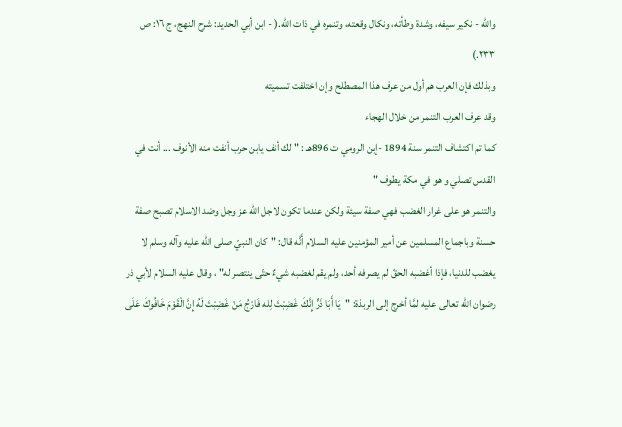والله - نكير سيفه، وشدة وطأته، ونكال وقعته، وتنمره في ذات الله.( - ابن أبي الحديد: شرح النهج، ج ١٦: ص ٢٣٣.)
وبذلك فإن العرب هم أول من عرف هذا المصطلح وإن اختلفت تسميته
وقد عرف العرب التنمر من خلال الهجاء
كما تم اكتشاف التنمر سنة 1894 -إبن الرومي ت 896هـ : " لك أنف يابن حرب أنفت منه الأنوف ... أنت في القدس تصلي و هو في مكة يطوف "
والتنمر هو على غرار الغضب فهي صفة سيئة ولكن عندما تكون لاجل الله عز وجل وضد الاسلام تصبح صفة حسنة وباجماع المسلمين عن أمير المؤمنين عليه السلام أَنَّه قال: "كان النبيّ صلى الله عليه وآله وسلم لا يغضب للدنيا، فإذا أغضبه الحقّ لم يصرفه أحد، ولم يقم لغضبه شيءٌ حتّى ينتصر له" ، وقال عليه السلام لأبي ذر رضوان الله تعالى عليه لمَّا أخرج إلى الربذة‌: "يَا أَبَا ذَرٍّ إِنَّكَ غَضِبْتَ لِله فَارْجُ مَنْ غَضِبْتَ لَهُ إِنَّ الْقَوْمَ خَافُوكَ عَلَى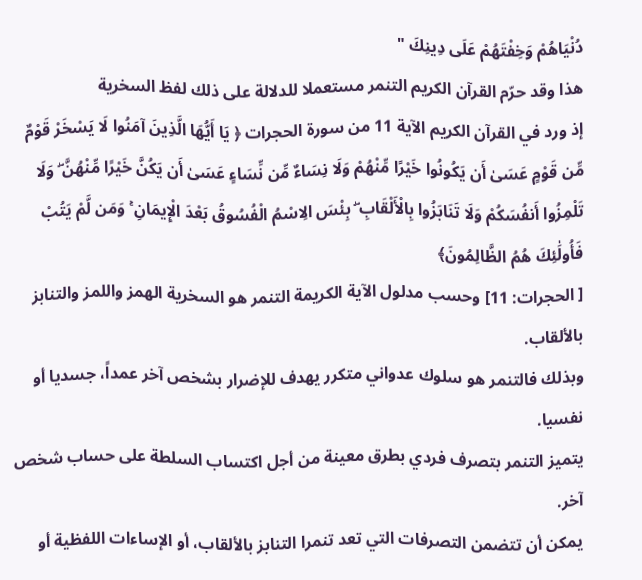دُنْيَاهُمْ وَخِفْتَهُمْ عَلَى دِينِكَ "
هذا وقد حرّم القرآن الكريم التنمر مستعملا للدلالة على ذلك لفظ السخرية
إذ ورد في القرآن الكريم الآية 11 من سورة الحجرات ﴿ يَا أَيُّهَا الَّذِينَ آمَنُوا لَا يَسْخَرْ قَوْمٌ مِّن قَوْمٍ عَسَىٰ أَن يَكُونُوا خَيْرًا مِّنْهُمْ وَلَا نِسَاءٌ مِّن نِّسَاءٍ عَسَىٰ أَن يَكُنَّ خَيْرًا مِّنْهُنَّ ۖ وَلَا تَلْمِزُوا أَنفُسَكُمْ وَلَا تَنَابَزُوا بِالْأَلْقَابِ ۖ بِئْسَ الِاسْمُ الْفُسُوقُ بَعْدَ الْإِيمَانِ ۚ وَمَن لَّمْ يَتُبْ فَأُولَٰئِكَ هُمُ الظَّالِمُونَ﴾
[ الحجرات: 11] وحسب مدلول الآية الكريمة التنمر هو السخرية الهمز واللمز والتنابز بالألقاب.
وبذلك فالتنمر هو سلوك عدواني متكرر يهدف للإضرار بشخص آخر عمداً، جسديا أو نفسيا.
يتميز التنمر بتصرف فردي بطرق معينة من أجل اكتساب السلطة على حساب شخص آخر.
يمكن أن تتضمن التصرفات التي تعد تنمرا التنابز بالألقاب، أو الإساءات اللفظية أو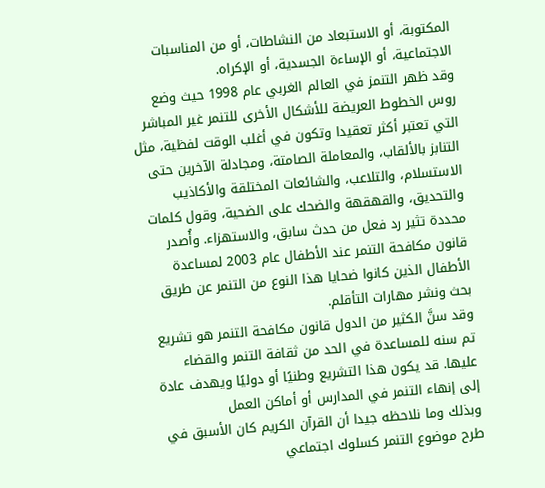المكتوبة، أو الاستبعاد من النشاطات، أو من المناسبات الاجتماعية، أو الإساءة الجسدية، أو الإكراه.
وقد ظهر التنمز في العالم الغربي عام 1998 حيث وضع روس الخطوط العريضة للأشكال الأخرى للتنمر غير المباشر التي تعتبر أكثر تعقيدا وتكون في أغلب الوقت لفظية، مثل التنابز بالألقاب، والمعاملة الصامتة، ومجادلة الآخرين حتى الاستسلام، والتلاعب، والشائعات المختلقة والأكاذيب والتحديق، والقهقهة والضحك على الضحية، وقول كلمات محددة تثير رد فعل من حدث سابق، والاستهزاء. وأُصدر قانون مكافحة التنمر عند الأطفال عام 2003 لمساعدة الأطفال الذين كانوا ضحايا هذا النوع من التنمر عن طريق بحث ونشر مهارات التأقلم.
وقد سنَّ الكثير من الدول قانون مكافحة التنمر هو تشريع تم سنه للمساعدة في الحد من ثقافة التنمر والقضاء عليها. قد يكون هذا التشريع وطنيًا أو دوليًا ويهدف عادة إلى إنهاء التنمر في المدارس أو أماكن العمل
وبذلك وما نلاحظه جيدا أن القرآن الكريم كان الأسبق في طرح موضوع التنمر كسلوك اجتماعي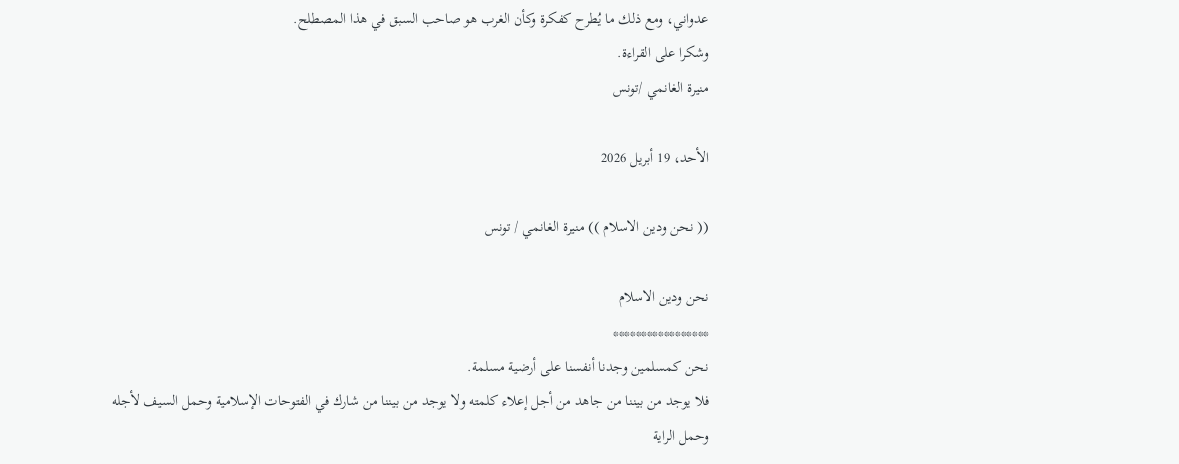عدواني، ومع ذلك ما يُطرح كفكرة وكأن الغرب هو صاحب السبق في هذا المصطلح.
وشكرا على القراءة.
منيرة الغانمي /تونس

الأحد، 19 أبريل 2026

(( نحن ودين الاسلام )) منيرة الغانمي / تونس

نحن ودين الاسلام
*****************
نحن كمسلمين وجدنا أنفسنا على أرضية مسلمة.
فلا يوجد من بيننا من جاهد من أجل إعلاء كلمته ولا يوجد من بيننا من شارك في الفتوحات الإسلامية وحمل السيف لأجله وحمل الراية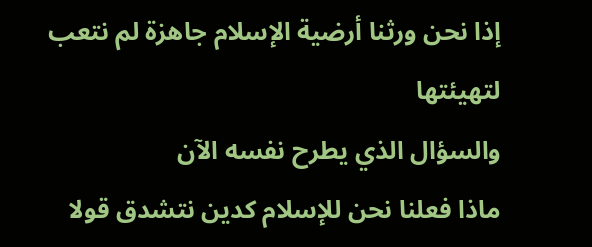إذا نحن ورثنا أرضية الإسلام جاهزة لم نتعب لتهيئتها
والسؤال الذي يطرح نفسه الآن
ماذا فعلنا نحن للإسلام كدين نتشدق قولا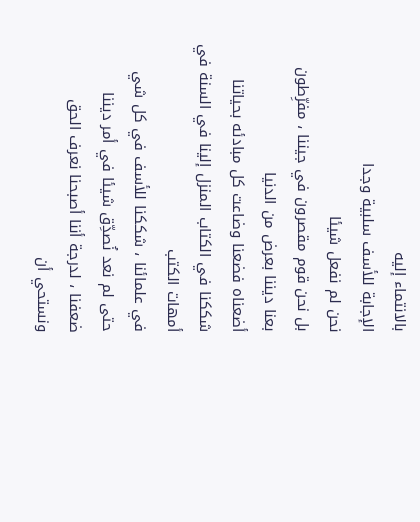بالانتماء إليه
الإجابة للأسف سلبية وجدا
نحن لم نفعل شيئا
بل نحن قوم مقصرون في جيننا ، مفرِّطون
بعنا ديننا بعرض من الدنيا
أضعناه فضعنا وضاعت كل مبادئه بحياتنا
شككنا في الكتاب المنزل إلينا في السنة في أمهات الكتب
في علمائنا ، شككنا للأسف في كل شي حتى لم نعد نُصدِّق شيئا في أمر ديننا
ضعفنا ، لدرجة أننا أصبحنا نعرف الحق ونستحي أن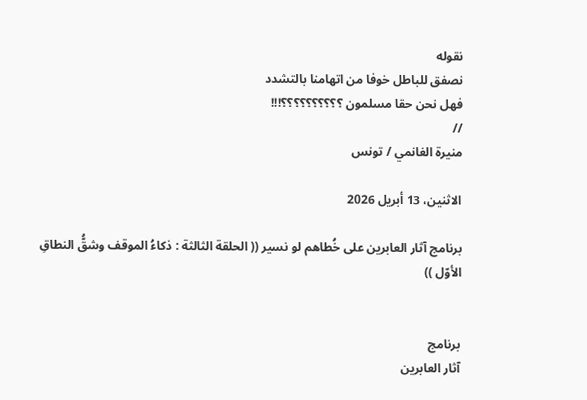نقوله
نصفق للباطل خوفا من اتهامنا بالتشدد
فهل نحن حقا مسلمون ؟؟؟؟؟؟؟؟؟؟!!!
//
منيرة الغانمي / تونس

الاثنين، 13 أبريل 2026

برنامج آثار العابرين على خُطاهم لو نسير (( الحلقة الثالثة : ذكاءُ الموقف وشقُّ النطاقِ الأوّل ))


برنامج
آثار العابرين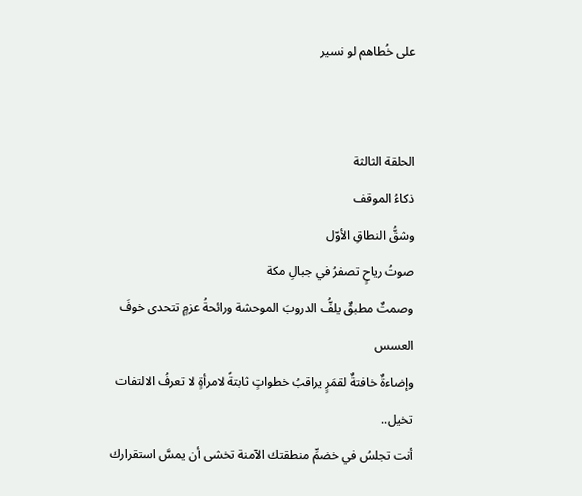على خُطاهم لو نسير


الحلقة الثالثة
ذكاءُ الموقف
وشقُّ النطاقِ الأوّل
صوتُ رياحٍ تصفرُ في جبالِ مكة
وصمتٌ مطبقٌ يلفُّ الدروبَ الموحشة ورائحةُ عزمٍ تتحدى خوفَ العسس
وإضاءةٌ خافتةٌ لقمَرٍ يراقبُ خطواتٍ ثابتةً لامرأةٍ لا تعرفُ الالتفات
تخيل..
أنت تجلسُ في خضمِّ منطقتك الآمنة تخشى أن يمسَّ استقرارك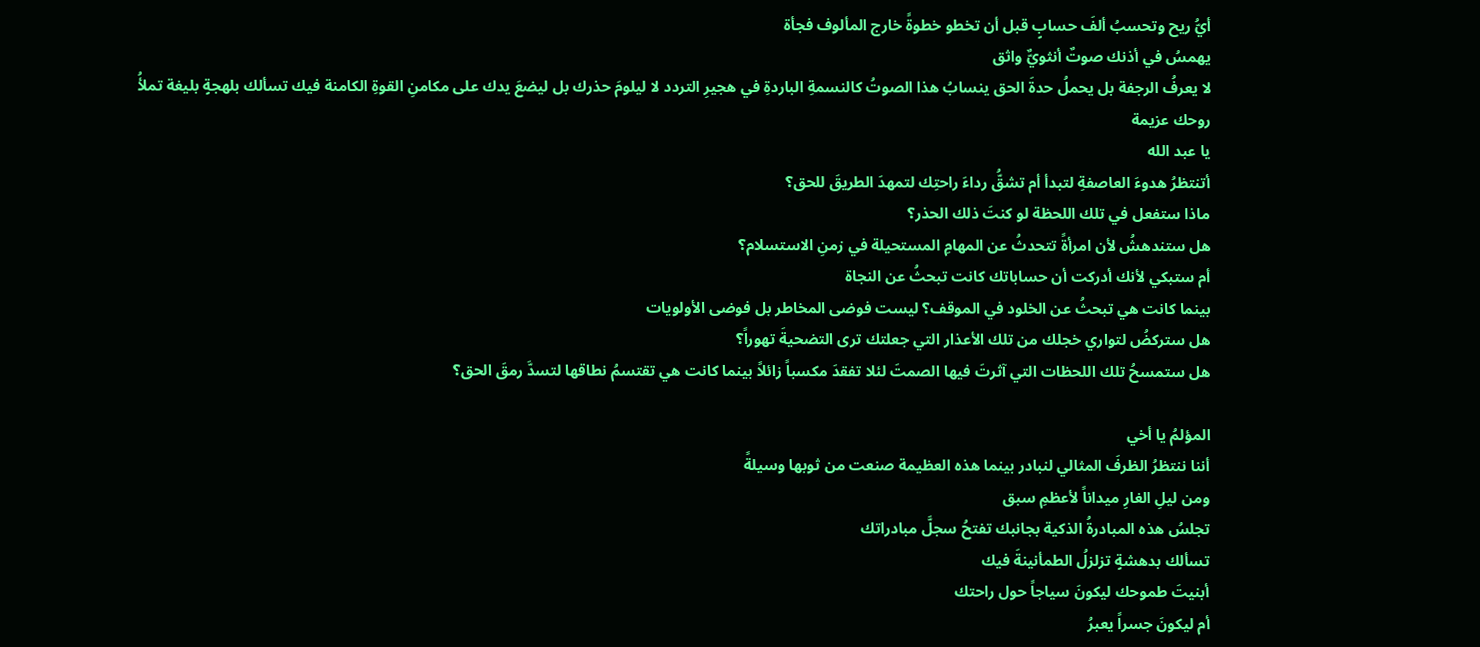أيُّ ريح وتحسبُ ألفَ حسابٍ قبل أن تخطو خطوةً خارج المألوف فجأة
يهمسُ في أذنك صوتٌ أنثويٌّ واثق
لا يعرفُ الرجفة بل يحملُ حدةَ الحق ينسابُ هذا الصوتُ كالنسمةِ الباردةِ في هجيرِ التردد لا ليلومَ حذرك بل ليضعَ يدك على مكامنِ القوةِ الكامنة فيك تسألك بلهجةٍ بليغة تملأُ روحك عزيمة
يا عبد الله
أتنتظرُ هدوءَ العاصفةِ لتبدأ أم تشقُّ رداءَ راحتِك لتمهدَ الطريقَ للحق؟
ماذا ستفعل في تلك اللحظة لو كنتَ ذلك الحذر؟
هل ستندهشُ لأن امرأةً تتحدثُ عن المهامِ المستحيلة في زمنِ الاستسلام؟
أم ستبكي لأنك أدركت أن حساباتك كانت تبحثُ عن النجاة
بينما كانت هي تبحثُ عن الخلود في الموقف؟ ليست فوضى المخاطر بل فوضى الأولويات
هل ستركضُ لتواري خجلك من تلك الأعذار التي جعلتك ترى التضحيةَ تهوراً؟
هل ستمسحُ تلك اللحظات التي آثرتَ فيها الصمتَ لئلا تفقدَ مكسباً زائلاً بينما كانت هي تقتسمُ نطاقها لتسدَّ رمقَ الحق؟

المؤلمُ يا أخي
أننا ننتظرُ الظرفَ المثالي لنبادر بينما هذه العظيمة صنعت من ثوبها وسيلةً
ومن ليلِ الغارِ ميداناً لأعظمِ سبق
تجلسُ هذه المبادرةُ الذكية بجانبك تفتحُ سجلَّ مبادراتك
تسألك بدهشةٍ تزلزلُ الطمأنينةَ فيك
أبنيتَ طموحك ليكونَ سياجاً حول راحتك
أم ليكونَ جسراً يعبرُ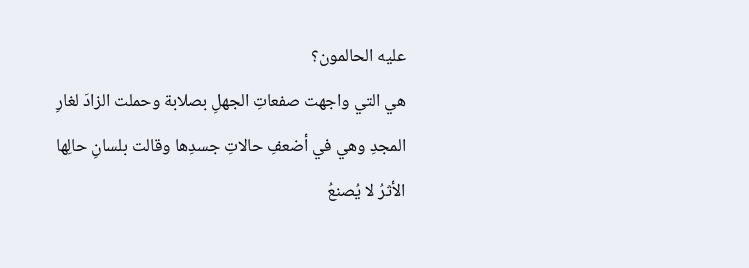عليه الحالمون؟
هي التي واجهت صفعاتِ الجهلِ بصلابة وحملت الزادَ لغارِ المجدِ وهي في أضعفِ حالاتِ جسدِها وقالت بلسانِ حالِها
الأثرُ لا يُصنعُ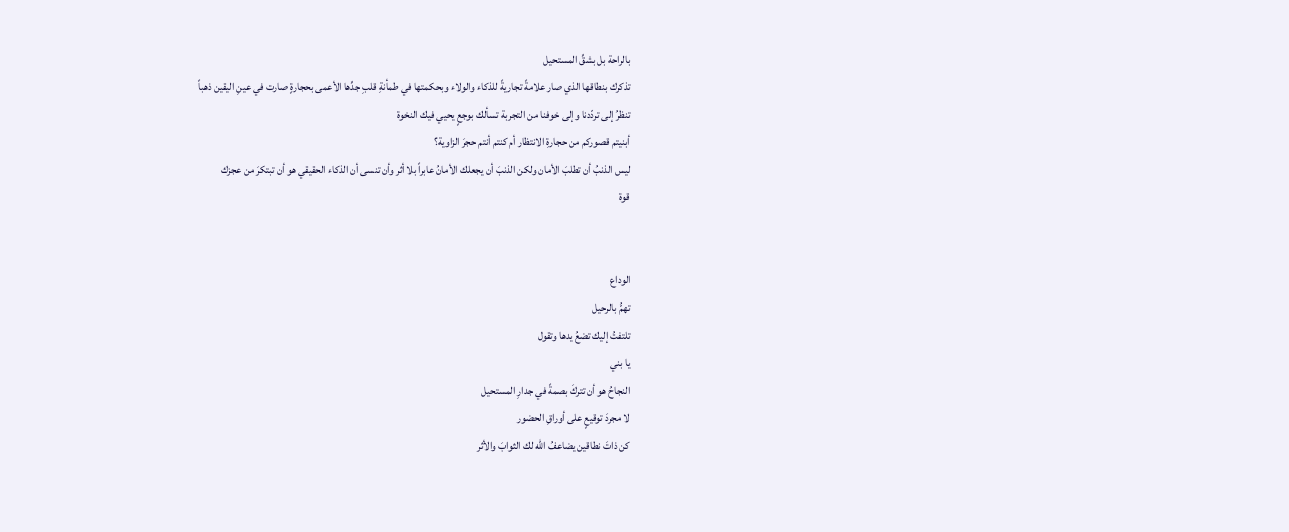بالراحة بل بشقِّ المستحيل
تذكرك بنطاقها الذي صار علامةً تجاريةً للذكاء والولاء وبحكمتها في طمأنةِ قلبِ جدِّها الأعمى بحجارةٍ صارت في عينِ اليقين ذهباً
تنظرُ إلى تردّدنا وإلى خوفنا من التجربة تسألك بوجعٍ يحيي فيك النخوة
أبنيتم قصوركم من حجارةِ الانتظار أم كنتم أنتم حجرَ الزاوية؟
ليس الذنبُ أن تطلبَ الأمان ولكن الذنبَ أن يجعلك الأمانُ عابراً بلا أثر وأن تنسى أن الذكاء الحقيقي هو أن تبتكرَ من عجزك
قوة


الوداع
تهمُّ بالرحيل
تلتفتُ إليك تضعُ يدها وتقول
يا بني
النجاحُ هو أن تتركَ بصمةً في جدارِ المستحيل
لا مجردَ توقيعٍ على أوراقِ الحضور
كن ذاتَ نطاقين يضاعفُ الله لك الثوابَ والأثر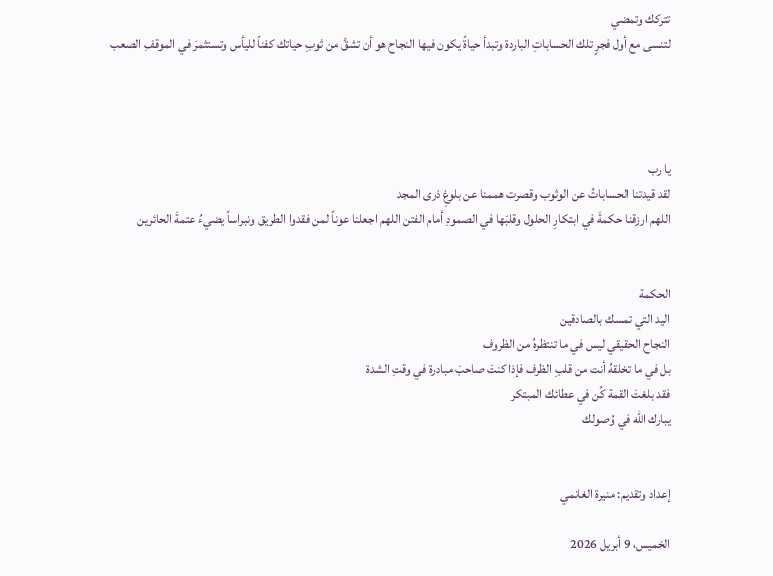تتركك وتمضي
لتنسى مع أول فجرٍ تلك الحساباتِ الباردة وتبدأ حياةً يكون فيها النجاح هو أن تشقَّ من ثوبِ حياتك كفناً لليأس وتستثمرَ في الموقفِ الصعب




يا رب
لقد قيدتنا الحساباتُ عن الوثوب وقصرت هممنا عن بلوغِ ذرى المجد
اللهم ارزقنا حكمةَ في ابتكارِ الحلول وقلبَها في الصمودِ أمام الفتن اللهم اجعلنا عوناً لمن فقدوا الطريق ونبراساً يضيءُ عتمةَ الحائرين


الحكمة
اليد التي تمسك بالصادقين
النجاح الحقيقي ليس في ما تنتظرهُ من الظروف
بل في ما تخلقهُ أنت من قلبِ الظرف فإذا كنتَ صاحبَ مبادرة في وقتِ الشدة
فقد بلغتَ القمة كُن في عطائك المبتكر
يبارك الله في وُصولك


إعداد وتقديم: منيرة الغانمي

الخميس، 9 أبريل 2026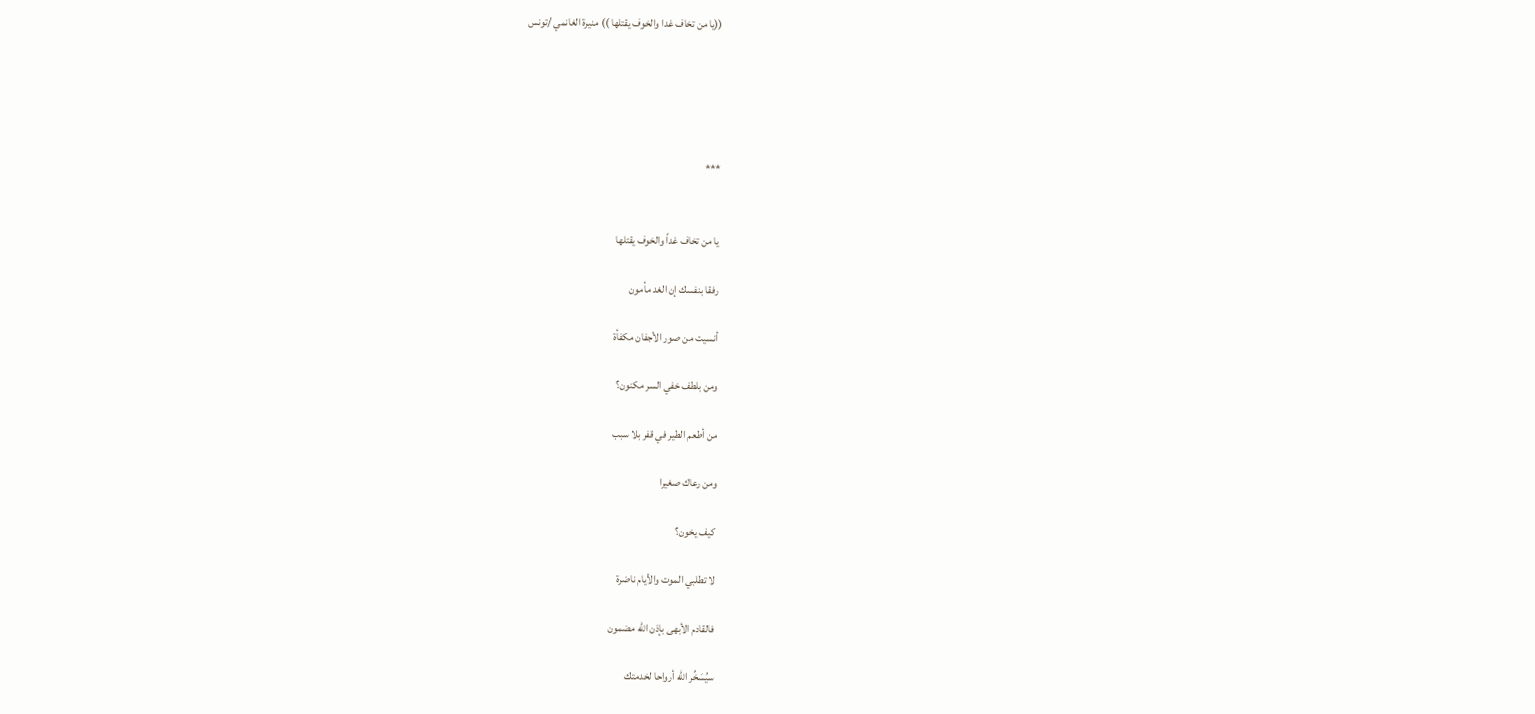((يا من تخاف غدا والخوف يقتلها )) منيرة الغانمي /تونس





***


يا من تخاف غداً والخوف يقتلها

رفقا بنفسك إن الغد مأمون

أنسيت من صور الأجفان مكفأة

ومن بلطف خفي السر مكنون؟

من أطعم الطير في قفر بلا سبب

ومن رعاك صغيرا

كيف يخون؟

لا تطلبي الموت والأيام ناضرة

فالقادم الأبهى بإذن الله مضمون

سيُسَخِّر الله أرواحا لخدمتك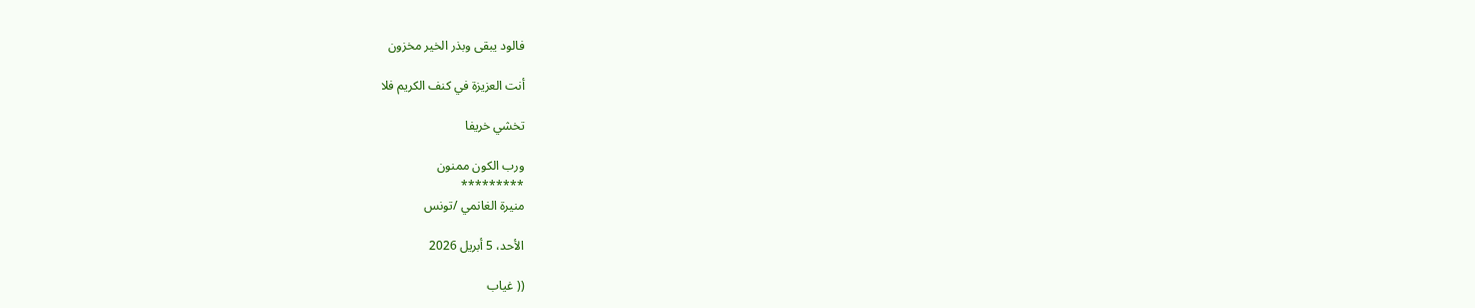فالود يبقى وبذر الخير مخزون

أنت العزيزة في كنف الكريم فلا

تخشي خريفا

ورب الكون ممنون
*********
منيرة الغانمي /تونس

الأحد، 5 أبريل 2026

(( غياب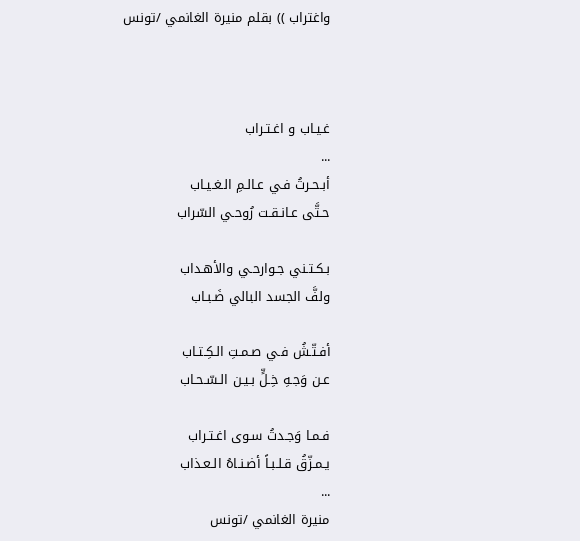واغتراب )) بقلم منيرة الغانمي /تونس



غـيـاب و اغـتـراب
...
أبـحـرتُ فـي عـالـمِ الـغـيـاب
حـتَّى عـانـقـت رُوحـي السّراب

بـكـتـني جـوارحـي والأهـداب
ولفَّ الجسد البالي ضَـبـاب

أفـتّـشُ فـي صـمـتِ الـكِـتـاب
عـن وَجـهِ خِـلٍّ بـيـن الـسّـحـاب

فـمـا وَجـدتُ سـوى اغـتـراب
يـمـزّقُ قـلـبـاً أضـنـاهُ الـعـذاب
...
منيرة الغانمي /تونس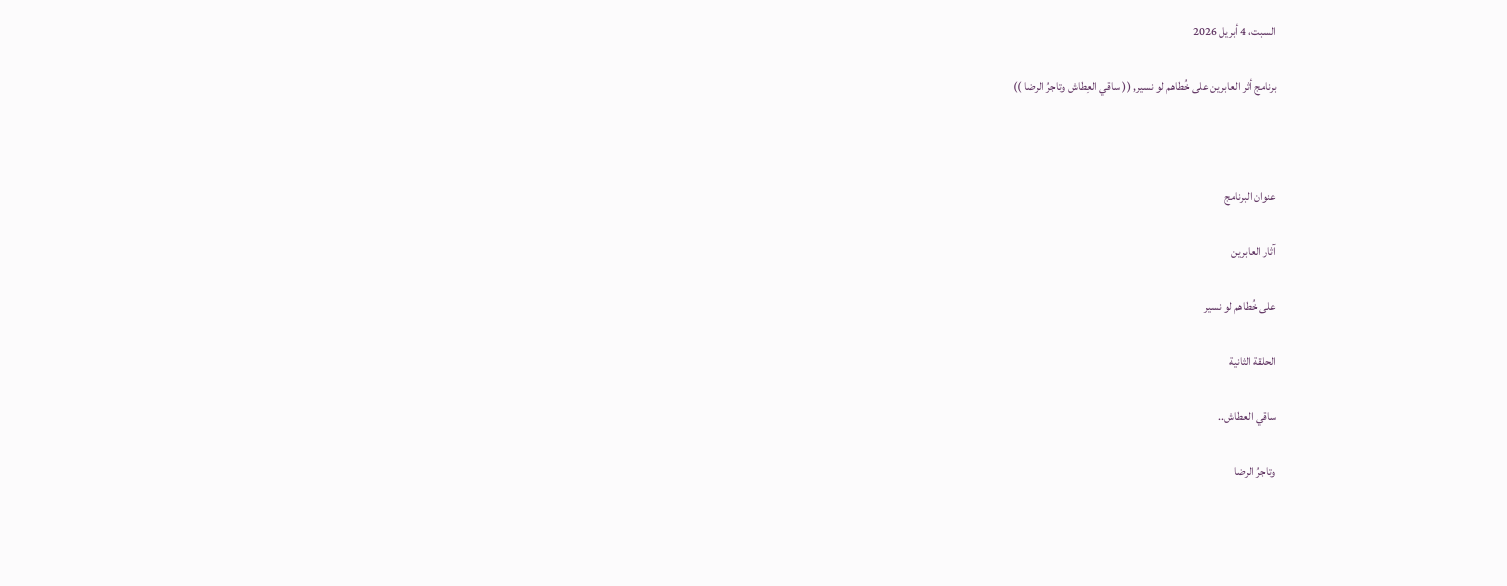السبت، 4 أبريل 2026

برنامج أثر العابرين على خُطاهم لو نسير, (( ساقي العِطاش وتاجرُ الرضا ))



عنوان البرنامج

آثار العابرين

على خُطاهم لو نسير

الحلقة الثانية

ساقي العطاش..

وتاجرُ الرضا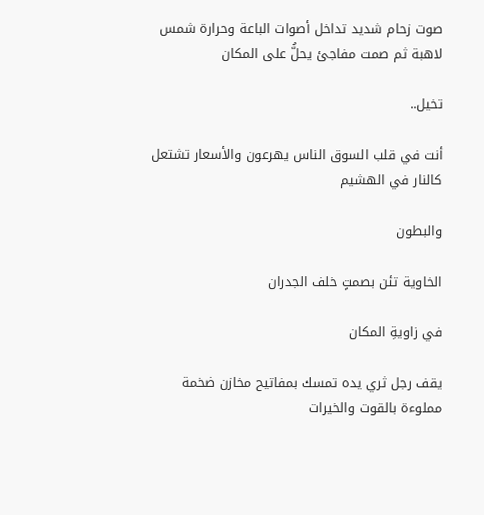صوت زحام شديد تداخل أصوات الباعة وحرارة شمس لاهبة ثم صمت مفاجئ يحلُّ على المكان

تخيل..

أنت في قلب السوق الناس يهرعون والأسعار تشتعل كالنار في الهشيم

والبطون

الخاوية تئن بصمتٍ خلف الجدران

في زاويةِ المكان

يقف رجل ثري يده تمسك بمفاتيح مخازن ضخمة مملوءة بالقوت والخيرات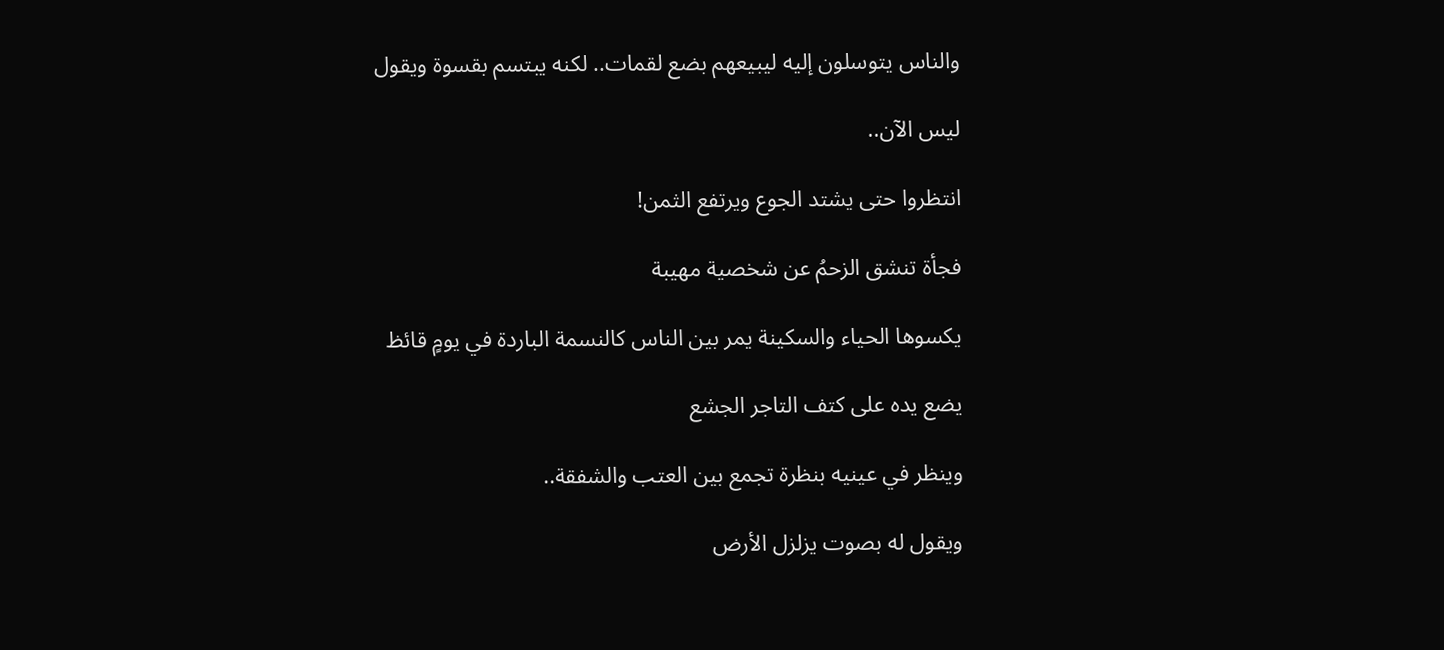والناس يتوسلون إليه ليبيعهم بضع لقمات.. لكنه يبتسم بقسوة ويقول

ليس الآن..

انتظروا حتى يشتد الجوع ويرتفع الثمن!

فجأة تنشق الزحمُ عن شخصية مهيبة

يكسوها الحياء والسكينة يمر بين الناس كالنسمة الباردة في يومٍ قائظ

يضع يده على كتف التاجر الجشع

وينظر في عينيه بنظرة تجمع بين العتب والشفقة..

ويقول له بصوت يزلزل الأرض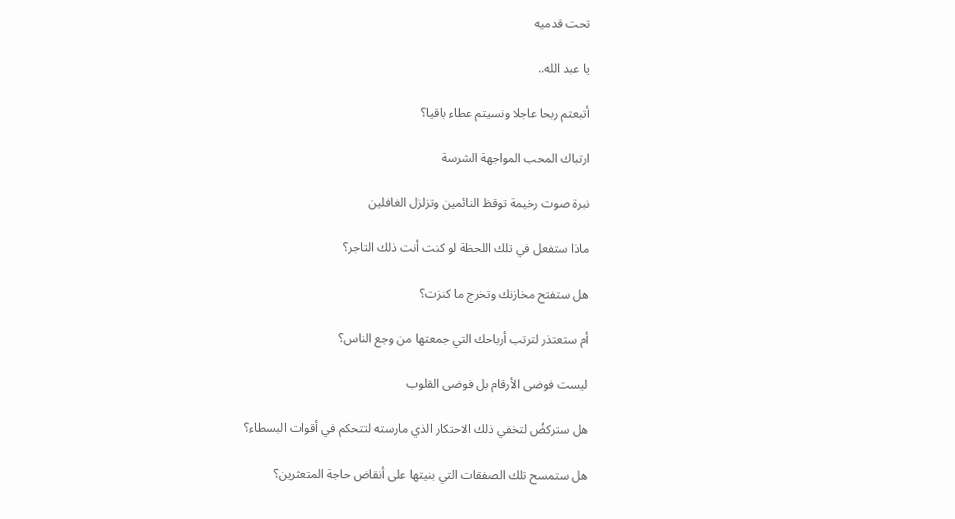تحت قدميه

يا عبد الله..

أتبعتم ربحا عاجلا ونسيتم عطاء باقيا؟

ارتباك المحب المواجهة الشرسة

نبرة صوت رخيمة توقظ النائمين وتزلزل الغافلين

ماذا ستفعل في تلك اللحظة لو كنت أنت ذلك التاجر؟

هل ستفتح مخازنك وتخرج ما كنزت؟

أم ستعتذر لترتب أرباحك التي جمعتها من وجع الناس؟

ليست فوضى الأرقام بل فوضى القلوب

هل ستركضُ لتخفي ذلك الاحتكار الذي مارسته لتتحكم في أقوات البسطاء؟

هل ستمسح تلك الصفقات التي بنيتها على أنقاض حاجة المتعثرين؟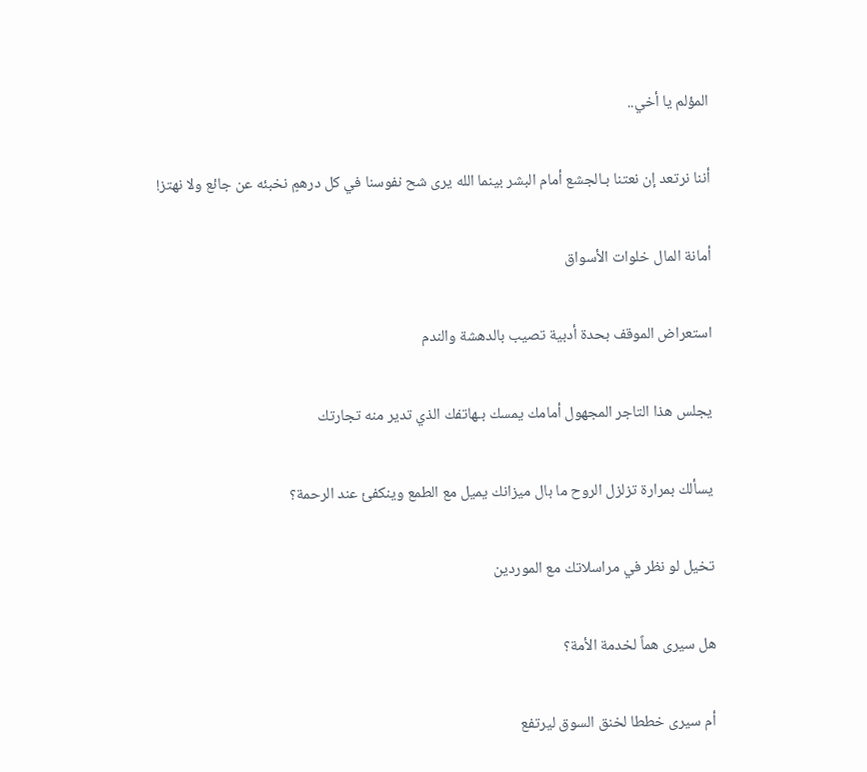المؤلم يا أخي..

أننا نرتعد إن نعتنا بـالجشع أمام البشر بينما الله يرى شح نفوسنا في كل درهمٍ نخبئه عن جائع ولا نهتز!

أمانة المال خلوات الأسواق

استعراض الموقف بحدة أدبية تصيب بالدهشة والندم

يجلس هذا التاجر المجهول أمامك يمسك بـهاتفك الذي تدير منه تجارتك

يسألك بمرارة تزلزل الروح ما بال ميزانك يميل مع الطمع وينكفئ عند الرحمة؟

تخيل لو نظر في مراسلاتك مع الموردين

هل سيرى هماً لخدمة الأمة؟

أم سيرى خططا لخنق السوق ليرتفع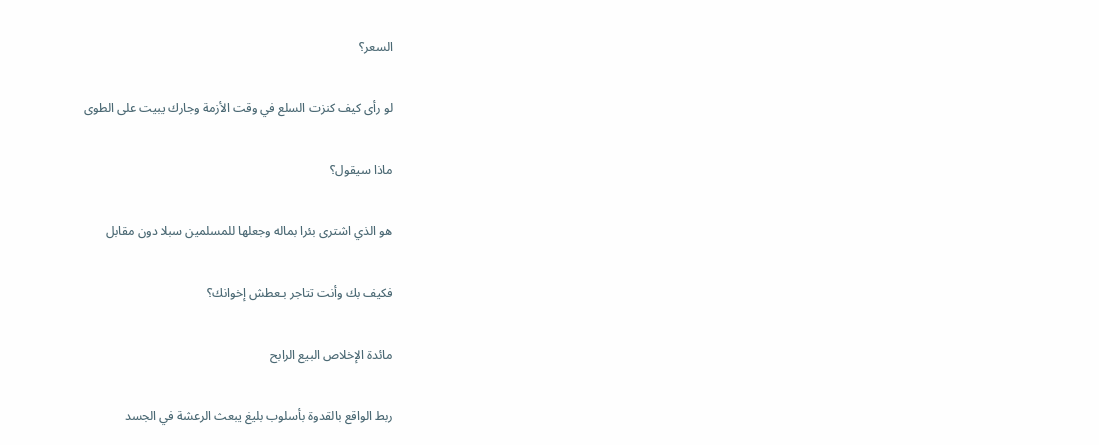السعر؟

لو رأى كيف كنزت السلع في وقت الأزمة وجارك يبيت على الطوى

ماذا سيقول؟

هو الذي اشترى بئرا بماله وجعلها للمسلمين سبلا دون مقابل

فكيف بك وأنت تتاجر بـعطش إخوانك؟

مائدة الإخلاص البيع الرابح

ربط الواقع بالقدوة بأسلوب بليغ يبعث الرعشة في الجسد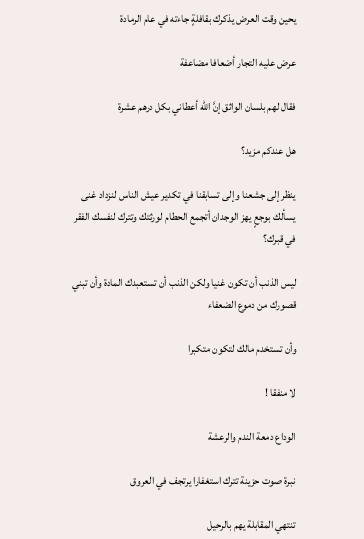يحين وقت العرض يذكرك بقافلةٍ جاءته في عام الرمادة

عرض عليه التجار أضعافا مضاعفة

فقال لهم بلسان الواثق إنَّ الله أعطاني بكل درهم عشرة

هل عندكم مزيد؟

ينظر إلى جشعنا وإلى تسابقنا في تكدير عيش الناس لنزداد غنى يسألك بوجعٍ يهز الوجدان أتجمع الحطام لورثتك وتترك لنفسك الفقر في قبرك؟

ليس الذنب أن تكون غنيا ولكن الذنب أن تستعبدك المادة وأن تبني قصورك من دموع الضعفاء

وأن تستخدم مالك لتكون متكبرا

لا منفقا !

الوداع دمعة الندم والرعشة

نبرة صوت حزينة تترك استغفارا يرتجف في العروق

تنتهي المقابلة يهم بالرحيل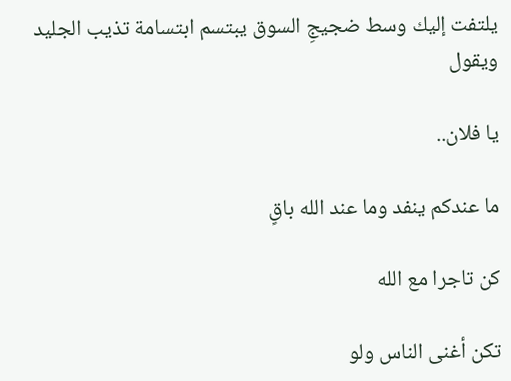يلتفت إليك وسط ضجيجِ السوق يبتسم ابتسامة تذيب الجليد ويقول

يا فلان..

ما عندكم ينفد وما عند الله باقٍ

كن تاجرا مع الله

تكن أغنى الناس ولو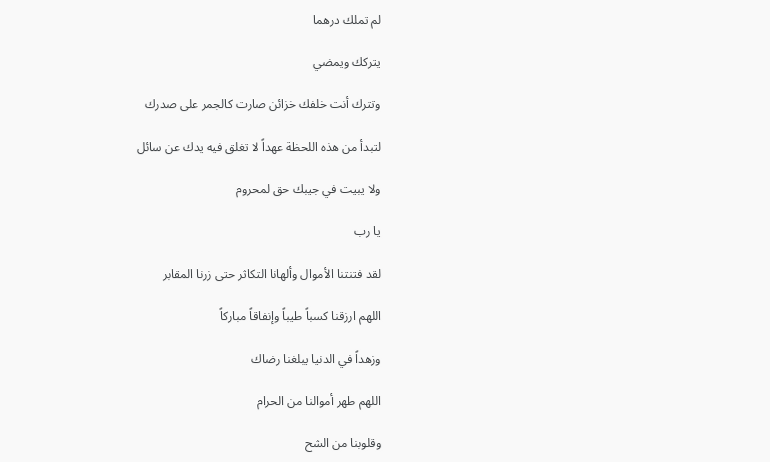لم تملك درهما

يتركك ويمضي

وتترك أنت خلفك خزائن صارت كالجمر على صدرك

لتبدأ من هذه اللحظة عهداً لا تغلق فيه يدك عن سائل

ولا يبيت في جيبك حق لمحروم

يا رب

لقد فتنتنا الأموال وألهانا التكاثر حتى زرنا المقابر

اللهم ارزقنا كسباً طيباً وإنفاقاً مباركاً

وزهداً في الدنيا يبلغنا رضاك

اللهم طهر أموالنا من الحرام

وقلوبنا من الشح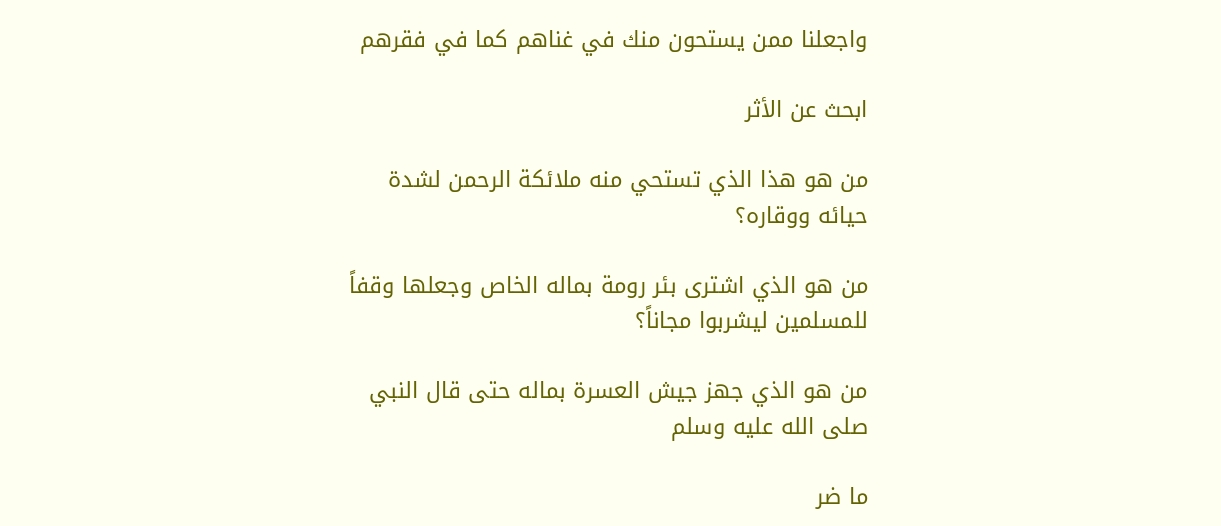واجعلنا ممن يستحون منك في غناهم كما في فقرهم

ابحث عن الأثر

من هو هذا الذي تستحي منه ملائكة الرحمن لشدة حيائه ووقاره؟

من هو الذي اشترى بئر رومة بماله الخاص وجعلها وقفاً للمسلمين ليشربوا مجاناً؟

من هو الذي جهز جيش العسرة بماله حتى قال النبي صلى الله عليه وسلم

ما ضر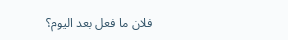فلان ما فعل بعد اليوم؟